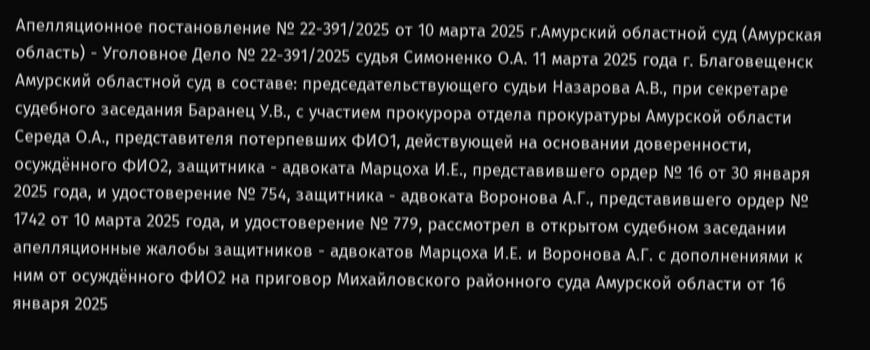Апелляционное постановление № 22-391/2025 от 10 марта 2025 г.Амурский областной суд (Амурская область) - Уголовное Дело № 22-391/2025 судья Симоненко О.А. 11 марта 2025 года г. Благовещенск Амурский областной суд в составе: председательствующего судьи Назарова А.В., при секретаре судебного заседания Баранец У.В., с участием прокурора отдела прокуратуры Амурской области Середа О.А., представителя потерпевших ФИО1, действующей на основании доверенности, осуждённого ФИО2, защитника - адвоката Марцоха И.Е., представившего ордер № 16 от 30 января 2025 года, и удостоверение № 754, защитника - адвоката Воронова А.Г., представившего ордер № 1742 от 10 марта 2025 года, и удостоверение № 779, рассмотрел в открытом судебном заседании апелляционные жалобы защитников - адвокатов Марцоха И.Е. и Воронова А.Г. с дополнениями к ним от осуждённого ФИО2 на приговор Михайловского районного суда Амурской области от 16 января 2025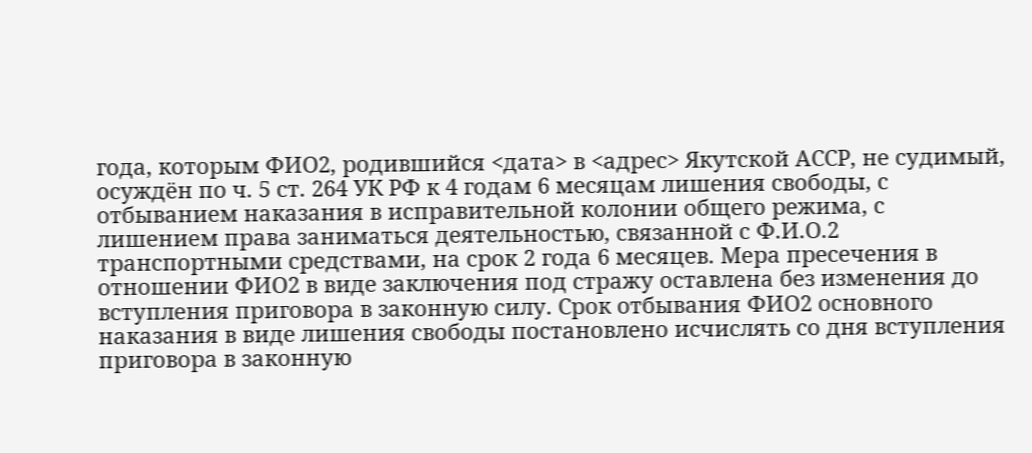года, которым ФИО2, родившийся <дата> в <адрес> Якутской АССР, не судимый, осуждён по ч. 5 ст. 264 УК РФ к 4 годам 6 месяцам лишения свободы, с отбыванием наказания в исправительной колонии общего режима, с лишением права заниматься деятельностью, связанной с Ф.И.О.2 транспортными средствами, на срок 2 года 6 месяцев. Мера пресечения в отношении ФИО2 в виде заключения под стражу оставлена без изменения до вступления приговора в законную силу. Срок отбывания ФИО2 основного наказания в виде лишения свободы постановлено исчислять со дня вступления приговора в законную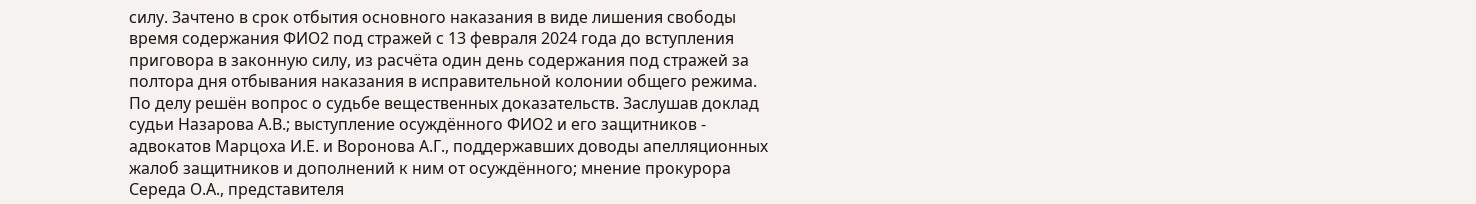силу. Зачтено в срок отбытия основного наказания в виде лишения свободы время содержания ФИО2 под стражей с 13 февраля 2024 года до вступления приговора в законную силу, из расчёта один день содержания под стражей за полтора дня отбывания наказания в исправительной колонии общего режима. По делу решён вопрос о судьбе вещественных доказательств. Заслушав доклад судьи Назарова А.В.; выступление осуждённого ФИО2 и его защитников - адвокатов Марцоха И.Е. и Воронова А.Г., поддержавших доводы апелляционных жалоб защитников и дополнений к ним от осуждённого; мнение прокурора Середа О.А., представителя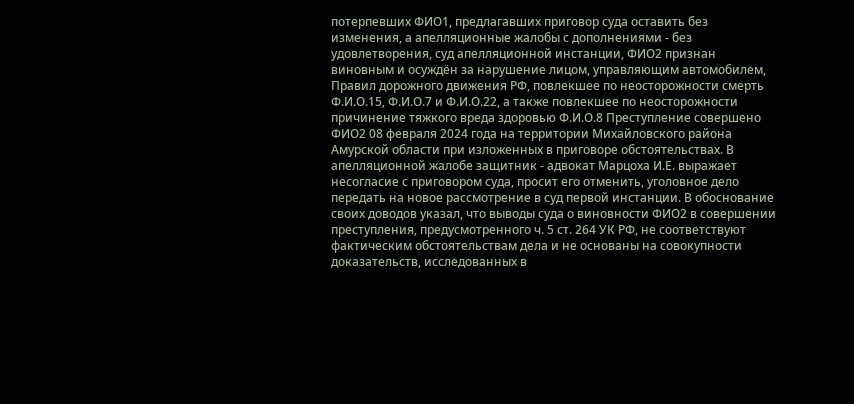потерпевших ФИО1, предлагавших приговор суда оставить без изменения, а апелляционные жалобы с дополнениями - без удовлетворения, суд апелляционной инстанции, ФИО2 признан виновным и осуждён за нарушение лицом, управляющим автомобилем, Правил дорожного движения РФ, повлекшее по неосторожности смерть Ф.И.О.15, Ф.И.О.7 и Ф.И.О.22, а также повлекшее по неосторожности причинение тяжкого вреда здоровью Ф.И.О.8 Преступление совершено ФИО2 08 февраля 2024 года на территории Михайловского района Амурской области при изложенных в приговоре обстоятельствах. В апелляционной жалобе защитник - адвокат Марцоха И.Е. выражает несогласие с приговором суда, просит его отменить, уголовное дело передать на новое рассмотрение в суд первой инстанции. В обоснование своих доводов указал, что выводы суда о виновности ФИО2 в совершении преступления, предусмотренного ч. 5 ст. 264 УК РФ, не соответствуют фактическим обстоятельствам дела и не основаны на совокупности доказательств, исследованных в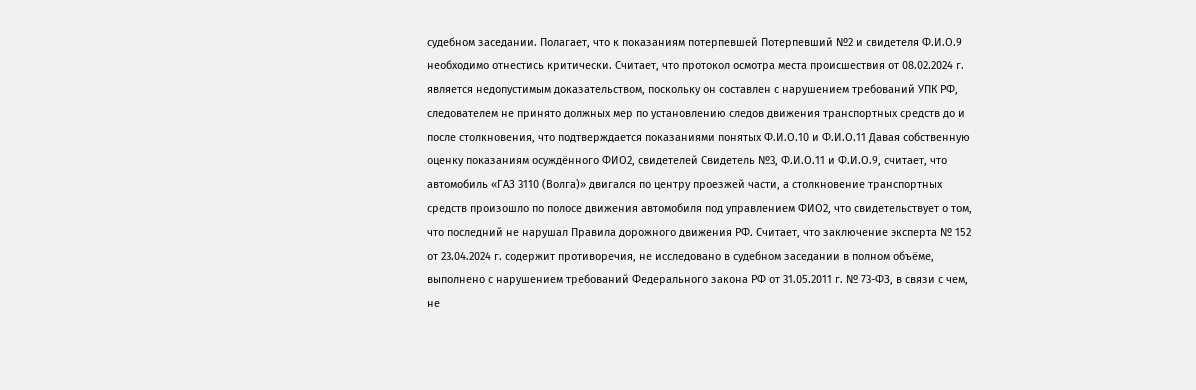судебном заседании. Полагает, что к показаниям потерпевшей Потерпевший №2 и свидетеля Ф.И.О.9 необходимо отнестись критически. Считает, что протокол осмотра места происшествия от 08.02.2024 г. является недопустимым доказательством, поскольку он составлен с нарушением требований УПК РФ, следователем не принято должных мер по установлению следов движения транспортных средств до и после столкновения, что подтверждается показаниями понятых Ф.И.О.10 и Ф.И.О.11 Давая собственную оценку показаниям осуждённого ФИО2, свидетелей Свидетель №3, Ф.И.О.11 и Ф.И.О.9, считает, что автомобиль «ГАЗ 3110 (Волга)» двигался по центру проезжей части, а столкновение транспортных средств произошло по полосе движения автомобиля под управлением ФИО2, что свидетельствует о том, что последний не нарушал Правила дорожного движения РФ. Считает, что заключение эксперта № 152 от 23.04.2024 г. содержит противоречия, не исследовано в судебном заседании в полном объёме, выполнено с нарушением требований Федерального закона РФ от 31.05.2011 г. № 73-ФЗ, в связи с чем, не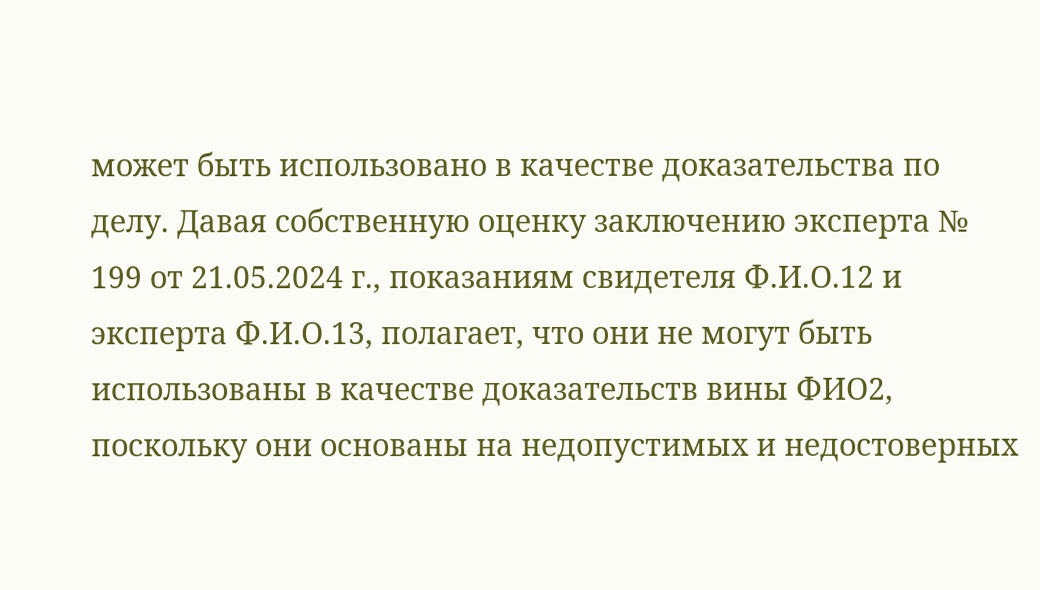может быть использовано в качестве доказательства по делу. Давая собственную оценку заключению эксперта № 199 от 21.05.2024 г., показаниям свидетеля Ф.И.О.12 и эксперта Ф.И.О.13, полагает, что они не могут быть использованы в качестве доказательств вины ФИО2, поскольку они основаны на недопустимых и недостоверных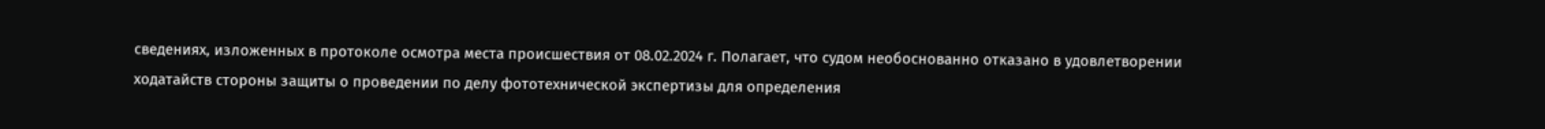сведениях, изложенных в протоколе осмотра места происшествия от 08.02.2024 г. Полагает, что судом необоснованно отказано в удовлетворении ходатайств стороны защиты о проведении по делу фототехнической экспертизы для определения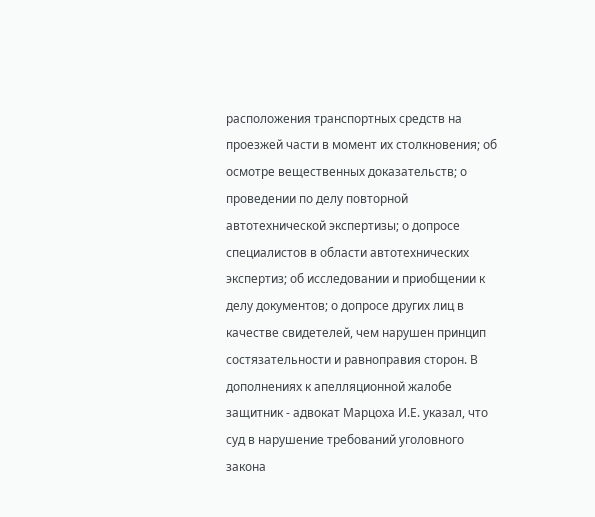расположения транспортных средств на проезжей части в момент их столкновения; об осмотре вещественных доказательств; о проведении по делу повторной автотехнической экспертизы; о допросе специалистов в области автотехнических экспертиз; об исследовании и приобщении к делу документов; о допросе других лиц в качестве свидетелей, чем нарушен принцип состязательности и равноправия сторон. В дополнениях к апелляционной жалобе защитник - адвокат Марцоха И.Е. указал, что суд в нарушение требований уголовного закона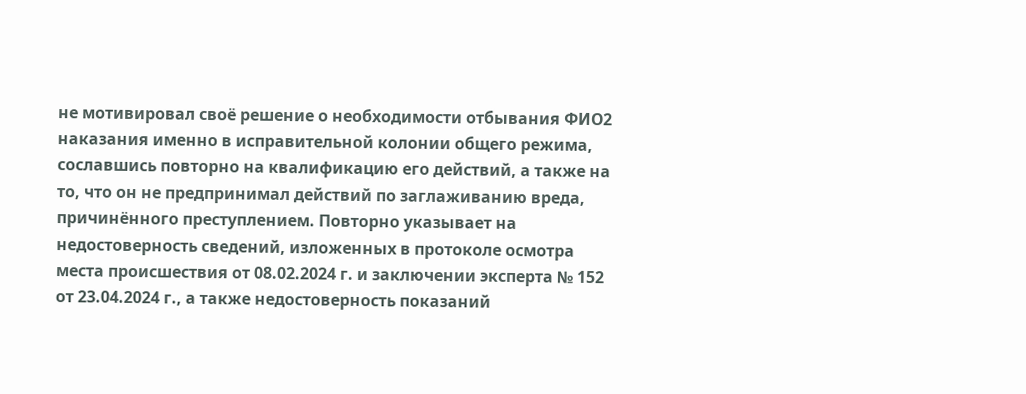не мотивировал своё решение о необходимости отбывания ФИО2 наказания именно в исправительной колонии общего режима, сославшись повторно на квалификацию его действий, а также на то, что он не предпринимал действий по заглаживанию вреда, причинённого преступлением. Повторно указывает на недостоверность сведений, изложенных в протоколе осмотра места происшествия от 08.02.2024 г. и заключении эксперта № 152 от 23.04.2024 г., а также недостоверность показаний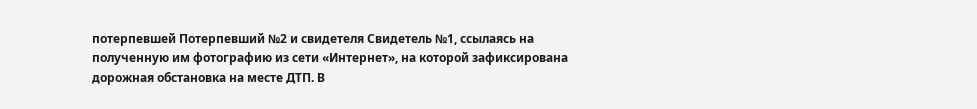потерпевшей Потерпевший №2 и свидетеля Свидетель №1, ссылаясь на полученную им фотографию из сети «Интернет», на которой зафиксирована дорожная обстановка на месте ДТП. В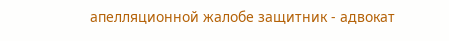апелляционной жалобе защитник - адвокат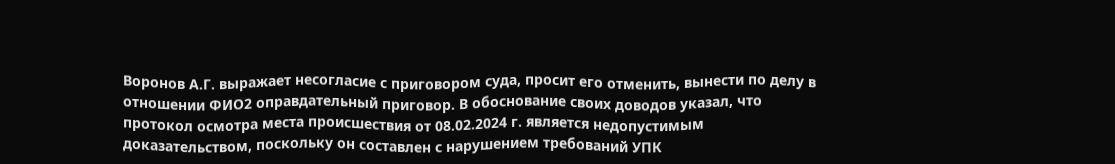Воронов А.Г. выражает несогласие с приговором суда, просит его отменить, вынести по делу в отношении ФИО2 оправдательный приговор. В обоснование своих доводов указал, что протокол осмотра места происшествия от 08.02.2024 г. является недопустимым доказательством, поскольку он составлен с нарушением требований УПК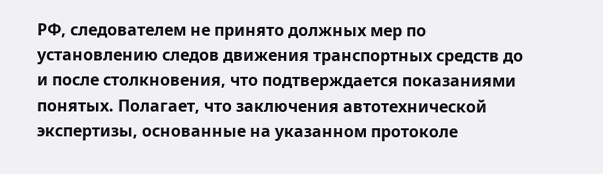РФ, следователем не принято должных мер по установлению следов движения транспортных средств до и после столкновения, что подтверждается показаниями понятых. Полагает, что заключения автотехнической экспертизы, основанные на указанном протоколе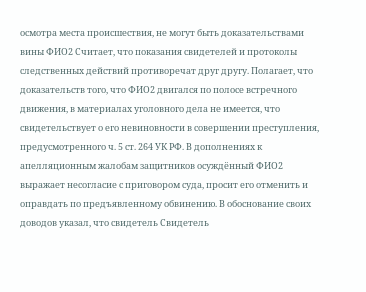осмотра места происшествия, не могут быть доказательствами вины ФИО2 Считает, что показания свидетелей и протоколы следственных действий противоречат друг другу. Полагает, что доказательств того, что ФИО2 двигался по полосе встречного движения, в материалах уголовного дела не имеется, что свидетельствует о его невиновности в совершении преступления, предусмотренного ч. 5 ст. 264 УК РФ. В дополнениях к апелляционным жалобам защитников осуждённый ФИО2 выражает несогласие с приговором суда, просит его отменить и оправдать по предъявленному обвинению. В обоснование своих доводов указал, что свидетель Свидетель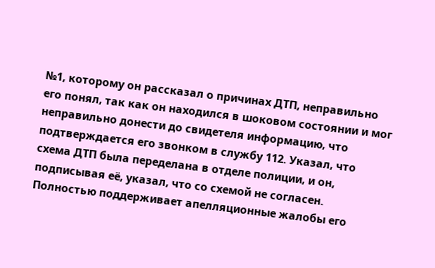№1, которому он рассказал о причинах ДТП, неправильно его понял, так как он находился в шоковом состоянии и мог неправильно донести до свидетеля информацию, что подтверждается его звонком в службу 112. Указал, что схема ДТП была переделана в отделе полиции, и он, подписывая её, указал, что со схемой не согласен. Полностью поддерживает апелляционные жалобы его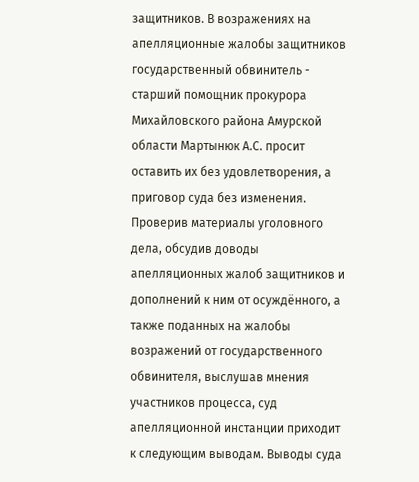защитников. В возражениях на апелляционные жалобы защитников государственный обвинитель - старший помощник прокурора Михайловского района Амурской области Мартынюк А.С. просит оставить их без удовлетворения, а приговор суда без изменения. Проверив материалы уголовного дела, обсудив доводы апелляционных жалоб защитников и дополнений к ним от осуждённого, а также поданных на жалобы возражений от государственного обвинителя, выслушав мнения участников процесса, суд апелляционной инстанции приходит к следующим выводам. Выводы суда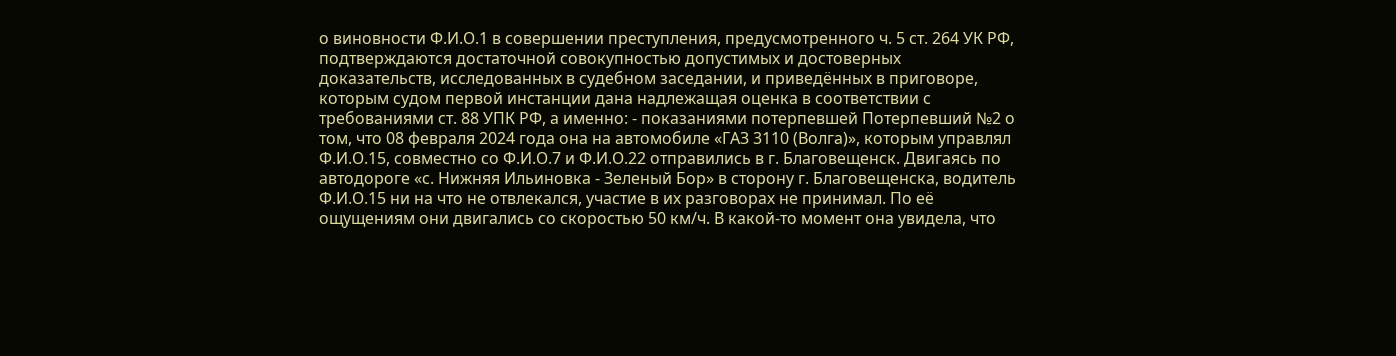о виновности Ф.И.О.1 в совершении преступления, предусмотренного ч. 5 ст. 264 УК РФ, подтверждаются достаточной совокупностью допустимых и достоверных доказательств, исследованных в судебном заседании, и приведённых в приговоре, которым судом первой инстанции дана надлежащая оценка в соответствии с требованиями ст. 88 УПК РФ, а именно: - показаниями потерпевшей Потерпевший №2 о том, что 08 февраля 2024 года она на автомобиле «ГАЗ 3110 (Волга)», которым управлял Ф.И.О.15, совместно со Ф.И.О.7 и Ф.И.О.22 отправились в г. Благовещенск. Двигаясь по автодороге «с. Нижняя Ильиновка - Зеленый Бор» в сторону г. Благовещенска, водитель Ф.И.О.15 ни на что не отвлекался, участие в их разговорах не принимал. По её ощущениям они двигались со скоростью 50 км/ч. В какой-то момент она увидела, что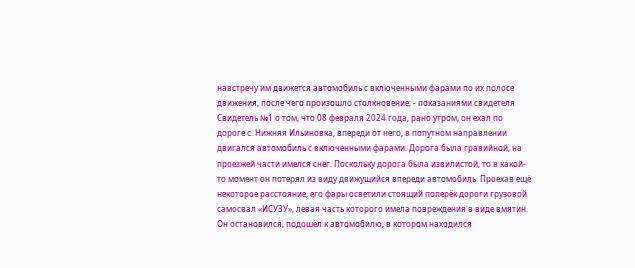навстречу им движется автомобиль с включенными фарами по их полосе движения, после чего произошло столкновение; - показаниями свидетеля Свидетель №1 о том, что 08 февраля 2024 года, рано утром, он ехал по дороге с. Нижняя Ильиновка, впереди от него, в попутном направлении двигался автомобиль с включенными фарами. Дорога была гравийной, на проезжей части имелся снег. Поскольку дорога была извилистой, то в какой-то момент он потерял из виду движущийся впереди автомобиль. Проехав ещё некоторое расстояние, его фары осветили стоящий поперёк дороги грузовой самосвал «ИСУЗУ», левая часть которого имела повреждения в виде вмятин. Он остановился, подошёл к автомобилю, в котором находился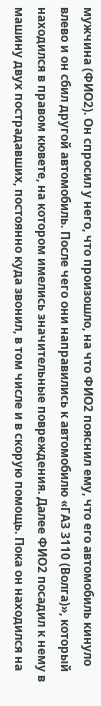мужчина (ФИО2). Он спросил у него, что произошло, на что ФИО2 пояснил ему, что его автомобиль кинуло влево и он сбил другой автомобиль. После чего они направились к автомобилю «ГАЗ 3110 (Волга)», который находился в правом кювете, на котором имелись значительные повреждения. Далее ФИО2 посадил к нему в машину двух пострадавших, постоянно куда звонил, в том числе и в скорую помощь. Пока он находился на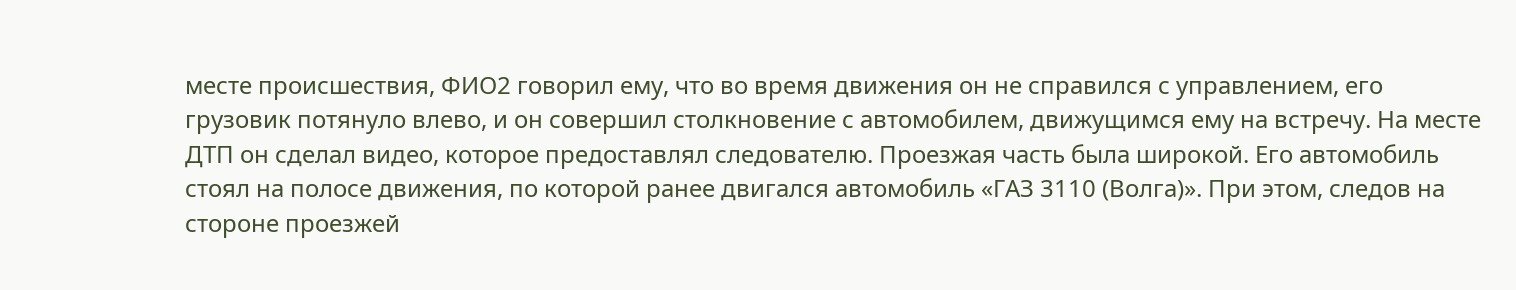месте происшествия, ФИО2 говорил ему, что во время движения он не справился с управлением, его грузовик потянуло влево, и он совершил столкновение с автомобилем, движущимся ему на встречу. На месте ДТП он сделал видео, которое предоставлял следователю. Проезжая часть была широкой. Его автомобиль стоял на полосе движения, по которой ранее двигался автомобиль «ГАЗ 3110 (Волга)». При этом, следов на стороне проезжей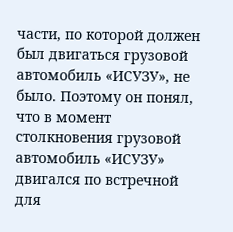части, по которой должен был двигаться грузовой автомобиль «ИСУЗУ», не было. Поэтому он понял, что в момент столкновения грузовой автомобиль «ИСУЗУ» двигался по встречной для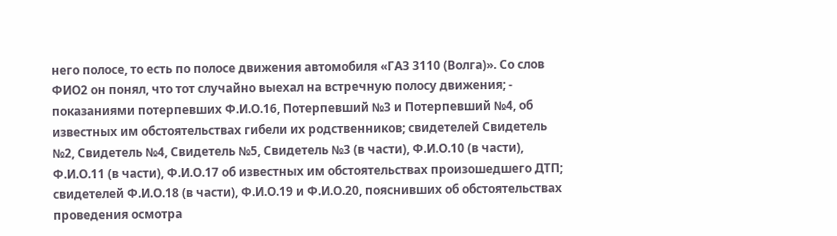него полосе, то есть по полосе движения автомобиля «ГАЗ 3110 (Волга)». Со слов ФИО2 он понял, что тот случайно выехал на встречную полосу движения; - показаниями потерпевших Ф.И.О.16, Потерпевший №3 и Потерпевший №4, об известных им обстоятельствах гибели их родственников; свидетелей Свидетель №2, Свидетель №4, Свидетель №5, Свидетель №3 (в части), Ф.И.О.10 (в части), Ф.И.О.11 (в части), Ф.И.О.17 об известных им обстоятельствах произошедшего ДТП; свидетелей Ф.И.О.18 (в части), Ф.И.О.19 и Ф.И.О.20, пояснивших об обстоятельствах проведения осмотра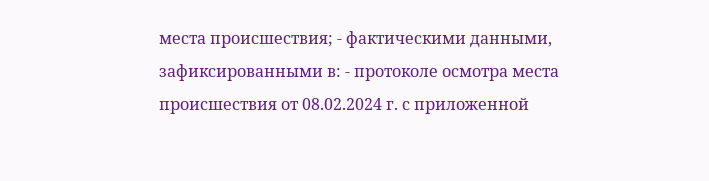места происшествия; - фактическими данными, зафиксированными в: - протоколе осмотра места происшествия от 08.02.2024 г. с приложенной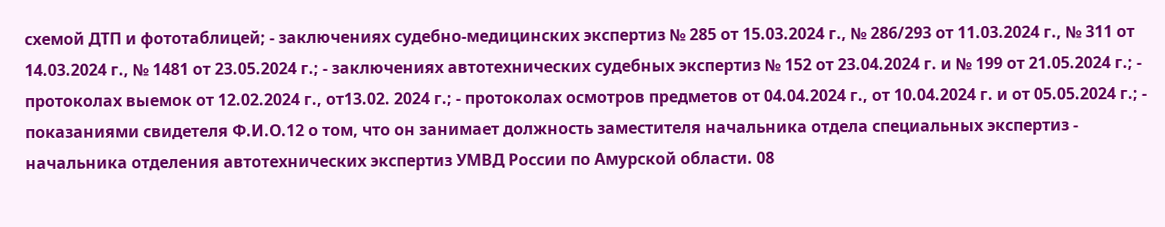схемой ДТП и фототаблицей; - заключениях судебно-медицинских экспертиз № 285 от 15.03.2024 г., № 286/293 от 11.03.2024 г., № 311 от 14.03.2024 г., № 1481 от 23.05.2024 г.; - заключениях автотехнических судебных экспертиз № 152 от 23.04.2024 г. и № 199 от 21.05.2024 г.; - протоколах выемок от 12.02.2024 г., от13.02. 2024 г.; - протоколах осмотров предметов от 04.04.2024 г., от 10.04.2024 г. и от 05.05.2024 г.; - показаниями свидетеля Ф.И.О.12 о том, что он занимает должность заместителя начальника отдела специальных экспертиз - начальника отделения автотехнических экспертиз УМВД России по Амурской области. 08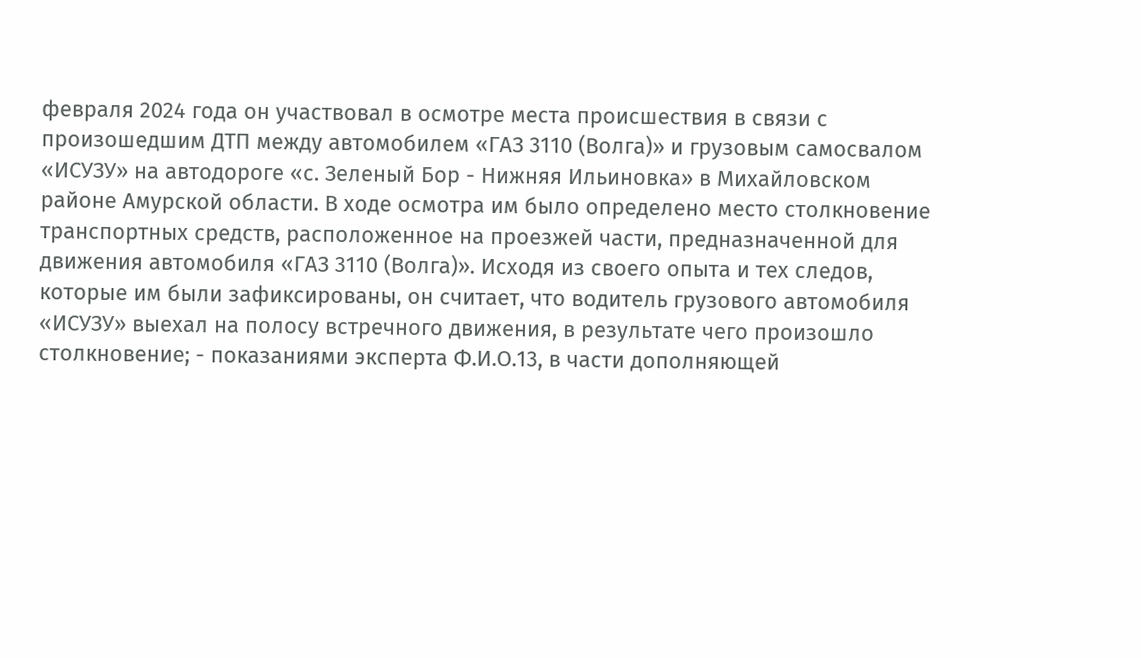февраля 2024 года он участвовал в осмотре места происшествия в связи с произошедшим ДТП между автомобилем «ГАЗ 3110 (Волга)» и грузовым самосвалом «ИСУЗУ» на автодороге «с. Зеленый Бор - Нижняя Ильиновка» в Михайловском районе Амурской области. В ходе осмотра им было определено место столкновение транспортных средств, расположенное на проезжей части, предназначенной для движения автомобиля «ГАЗ 3110 (Волга)». Исходя из своего опыта и тех следов, которые им были зафиксированы, он считает, что водитель грузового автомобиля «ИСУЗУ» выехал на полосу встречного движения, в результате чего произошло столкновение; - показаниями эксперта Ф.И.О.13, в части дополняющей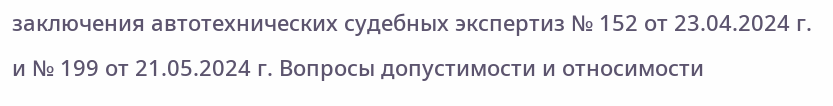заключения автотехнических судебных экспертиз № 152 от 23.04.2024 г. и № 199 от 21.05.2024 г. Вопросы допустимости и относимости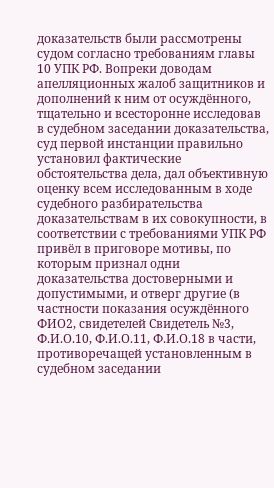доказательств были рассмотрены судом согласно требованиям главы 10 УПК РФ. Вопреки доводам апелляционных жалоб защитников и дополнений к ним от осуждённого, тщательно и всесторонне исследовав в судебном заседании доказательства, суд первой инстанции правильно установил фактические обстоятельства дела, дал объективную оценку всем исследованным в ходе судебного разбирательства доказательствам в их совокупности, в соответствии с требованиями УПК РФ привёл в приговоре мотивы, по которым признал одни доказательства достоверными и допустимыми, и отверг другие (в частности показания осуждённого ФИО2, свидетелей Свидетель №3, Ф.И.О.10, Ф.И.О.11, Ф.И.О.18 в части, противоречащей установленным в судебном заседании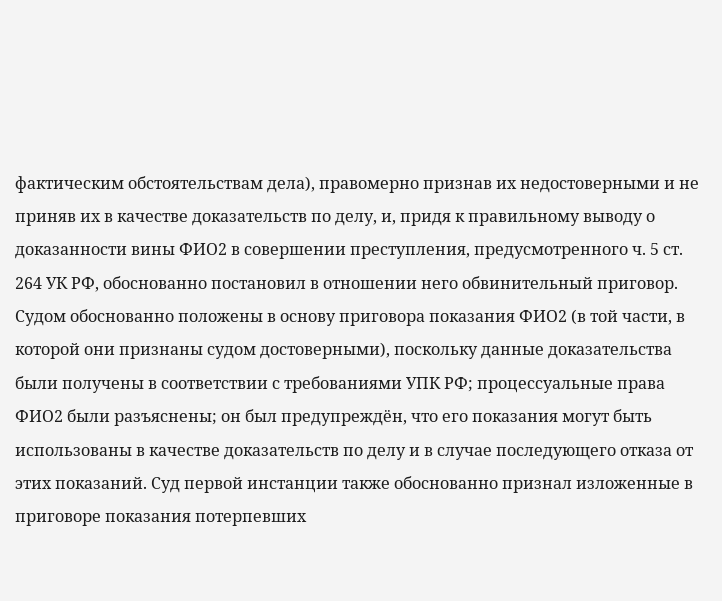фактическим обстоятельствам дела), правомерно признав их недостоверными и не приняв их в качестве доказательств по делу, и, придя к правильному выводу о доказанности вины ФИО2 в совершении преступления, предусмотренного ч. 5 ст. 264 УК РФ, обоснованно постановил в отношении него обвинительный приговор. Судом обоснованно положены в основу приговора показания ФИО2 (в той части, в которой они признаны судом достоверными), поскольку данные доказательства были получены в соответствии с требованиями УПК РФ; процессуальные права ФИО2 были разъяснены; он был предупреждён, что его показания могут быть использованы в качестве доказательств по делу и в случае последующего отказа от этих показаний. Суд первой инстанции также обоснованно признал изложенные в приговоре показания потерпевших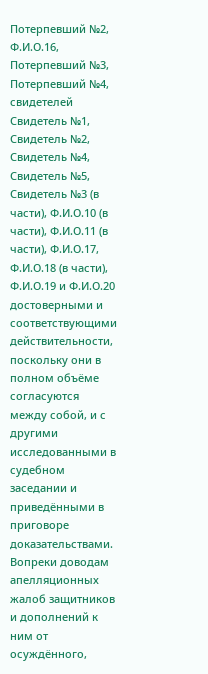Потерпевший №2, Ф.И.О.16, Потерпевший №3, Потерпевший №4, свидетелей Свидетель №1, Свидетель №2, Свидетель №4, Свидетель №5, Свидетель №3 (в части), Ф.И.О.10 (в части), Ф.И.О.11 (в части), Ф.И.О.17, Ф.И.О.18 (в части), Ф.И.О.19 и Ф.И.О.20 достоверными и соответствующими действительности, поскольку они в полном объёме согласуются между собой, и с другими исследованными в судебном заседании и приведёнными в приговоре доказательствами. Вопреки доводам апелляционных жалоб защитников и дополнений к ним от осуждённого,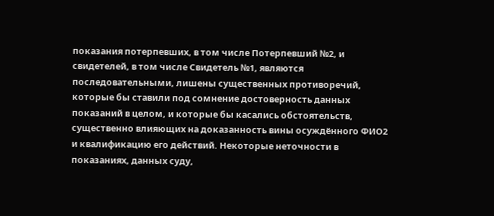показания потерпевших, в том числе Потерпевший №2, и свидетелей, в том числе Свидетель №1, являются последовательными, лишены существенных противоречий, которые бы ставили под сомнение достоверность данных показаний в целом, и которые бы касались обстоятельств, существенно влияющих на доказанность вины осуждённого ФИО2 и квалификацию его действий. Некоторые неточности в показаниях, данных суду,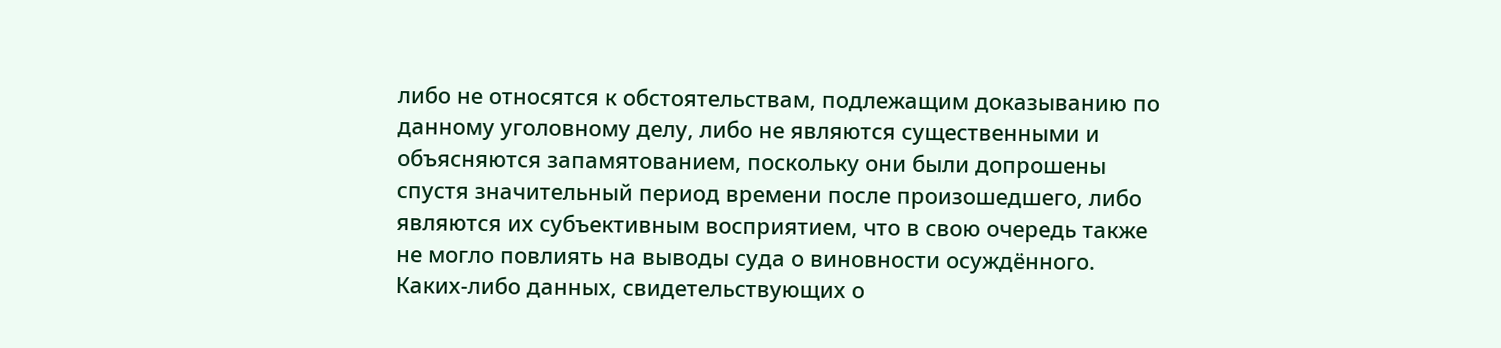либо не относятся к обстоятельствам, подлежащим доказыванию по данному уголовному делу, либо не являются существенными и объясняются запамятованием, поскольку они были допрошены спустя значительный период времени после произошедшего, либо являются их субъективным восприятием, что в свою очередь также не могло повлиять на выводы суда о виновности осуждённого. Каких-либо данных, свидетельствующих о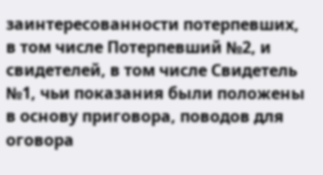заинтересованности потерпевших, в том числе Потерпевший №2, и свидетелей, в том числе Свидетель №1, чьи показания были положены в основу приговора, поводов для оговора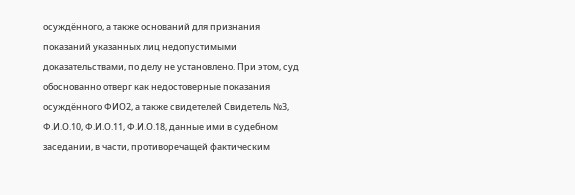осуждённого, а также оснований для признания показаний указанных лиц недопустимыми доказательствами, по делу не установлено. При этом, суд обоснованно отверг как недостоверные показания осуждённого ФИО2, а также свидетелей Свидетель №3, Ф.И.О.10, Ф.И.О.11, Ф.И.О.18, данные ими в судебном заседании, в части, противоречащей фактическим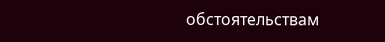обстоятельствам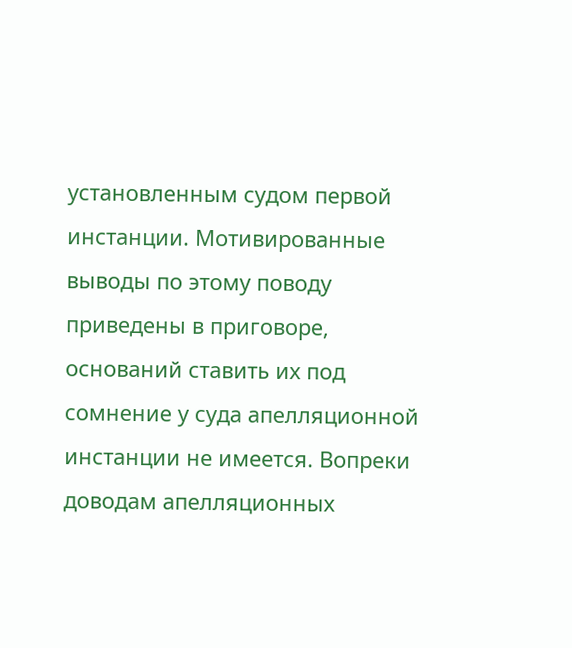установленным судом первой инстанции. Мотивированные выводы по этому поводу приведены в приговоре, оснований ставить их под сомнение у суда апелляционной инстанции не имеется. Вопреки доводам апелляционных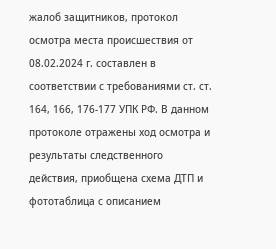жалоб защитников, протокол осмотра места происшествия от 08.02.2024 г. составлен в соответствии с требованиями ст. ст. 164, 166, 176-177 УПК РФ. В данном протоколе отражены ход осмотра и результаты следственного действия, приобщена схема ДТП и фототаблица с описанием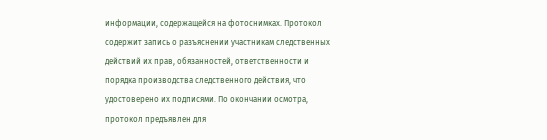информации, содержащейся на фотоснимках. Протокол содержит запись о разъяснении участникам следственных действий их прав, обязанностей, ответственности и порядка производства следственного действия, что удостоверено их подписями. По окончании осмотра, протокол предъявлен для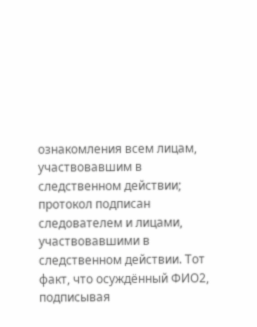ознакомления всем лицам, участвовавшим в следственном действии; протокол подписан следователем и лицами, участвовавшими в следственном действии. Тот факт, что осуждённый ФИО2, подписывая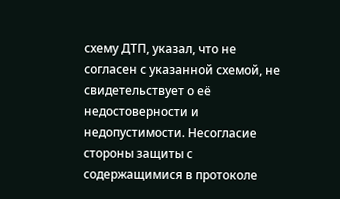схему ДТП, указал, что не согласен с указанной схемой, не свидетельствует о её недостоверности и недопустимости. Несогласие стороны защиты с содержащимися в протоколе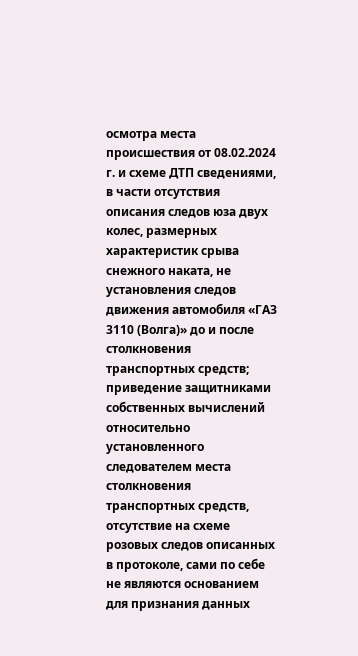осмотра места происшествия от 08.02.2024 г. и схеме ДТП сведениями, в части отсутствия описания следов юза двух колес, размерных характеристик срыва снежного наката, не установления следов движения автомобиля «ГАЗ 3110 (Волга)» до и после столкновения транспортных средств; приведение защитниками собственных вычислений относительно установленного следователем места столкновения транспортных средств, отсутствие на схеме розовых следов описанных в протоколе, сами по себе не являются основанием для признания данных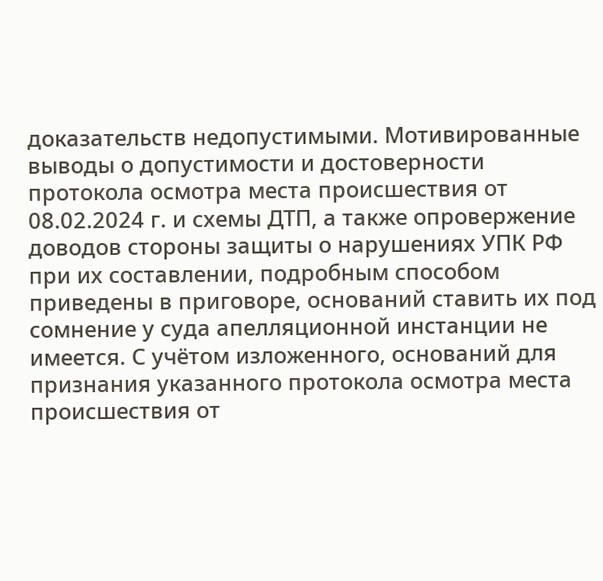доказательств недопустимыми. Мотивированные выводы о допустимости и достоверности протокола осмотра места происшествия от 08.02.2024 г. и схемы ДТП, а также опровержение доводов стороны защиты о нарушениях УПК РФ при их составлении, подробным способом приведены в приговоре, оснований ставить их под сомнение у суда апелляционной инстанции не имеется. С учётом изложенного, оснований для признания указанного протокола осмотра места происшествия от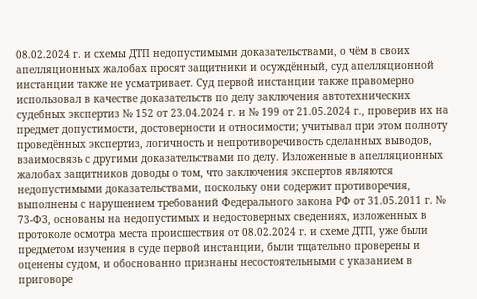08.02.2024 г. и схемы ДТП недопустимыми доказательствами, о чём в своих апелляционных жалобах просят защитники и осуждённый, суд апелляционной инстанции также не усматривает. Суд первой инстанции также правомерно использовал в качестве доказательств по делу заключения автотехнических судебных экспертиз № 152 от 23.04.2024 г. и № 199 от 21.05.2024 г., проверив их на предмет допустимости, достоверности и относимости; учитывал при этом полноту проведённых экспертиз, логичность и непротиворечивость сделанных выводов, взаимосвязь с другими доказательствами по делу. Изложенные в апелляционных жалобах защитников доводы о том, что заключения экспертов являются недопустимыми доказательствами, поскольку они содержит противоречия, выполнены с нарушением требований Федерального закона РФ от 31.05.2011 г. № 73-ФЗ, основаны на недопустимых и недостоверных сведениях, изложенных в протоколе осмотра места происшествия от 08.02.2024 г. и схеме ДТП, уже были предметом изучения в суде первой инстанции, были тщательно проверены и оценены судом, и обоснованно признаны несостоятельными с указанием в приговоре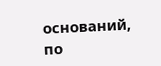оснований, по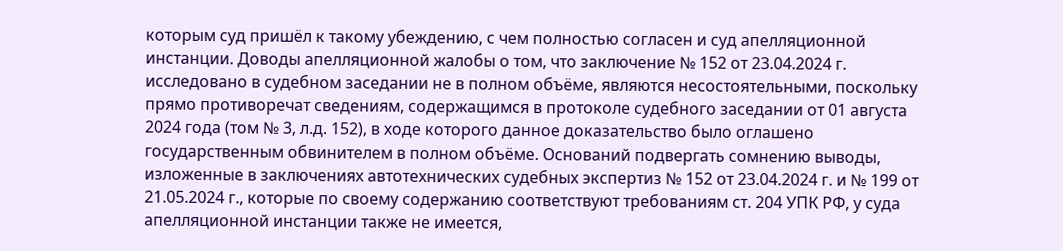которым суд пришёл к такому убеждению, с чем полностью согласен и суд апелляционной инстанции. Доводы апелляционной жалобы о том, что заключение № 152 от 23.04.2024 г. исследовано в судебном заседании не в полном объёме, являются несостоятельными, поскольку прямо противоречат сведениям, содержащимся в протоколе судебного заседании от 01 августа 2024 года (том № 3, л.д. 152), в ходе которого данное доказательство было оглашено государственным обвинителем в полном объёме. Оснований подвергать сомнению выводы, изложенные в заключениях автотехнических судебных экспертиз № 152 от 23.04.2024 г. и № 199 от 21.05.2024 г., которые по своему содержанию соответствуют требованиям ст. 204 УПК РФ, у суда апелляционной инстанции также не имеется,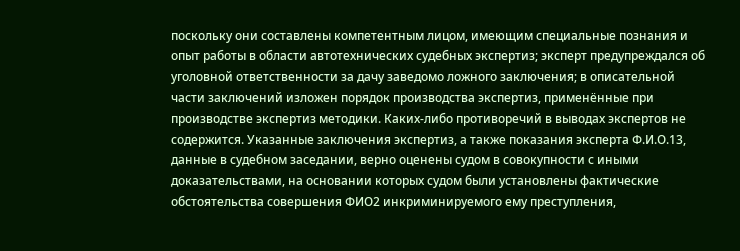поскольку они составлены компетентным лицом, имеющим специальные познания и опыт работы в области автотехнических судебных экспертиз; эксперт предупреждался об уголовной ответственности за дачу заведомо ложного заключения; в описательной части заключений изложен порядок производства экспертиз, применённые при производстве экспертиз методики. Каких-либо противоречий в выводах экспертов не содержится. Указанные заключения экспертиз, а также показания эксперта Ф.И.О.13, данные в судебном заседании, верно оценены судом в совокупности с иными доказательствами, на основании которых судом были установлены фактические обстоятельства совершения ФИО2 инкриминируемого ему преступления,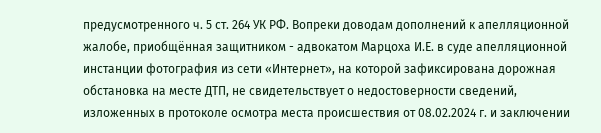предусмотренного ч. 5 ст. 264 УК РФ. Вопреки доводам дополнений к апелляционной жалобе, приобщённая защитником - адвокатом Марцоха И.Е. в суде апелляционной инстанции фотография из сети «Интернет», на которой зафиксирована дорожная обстановка на месте ДТП, не свидетельствует о недостоверности сведений, изложенных в протоколе осмотра места происшествия от 08.02.2024 г. и заключении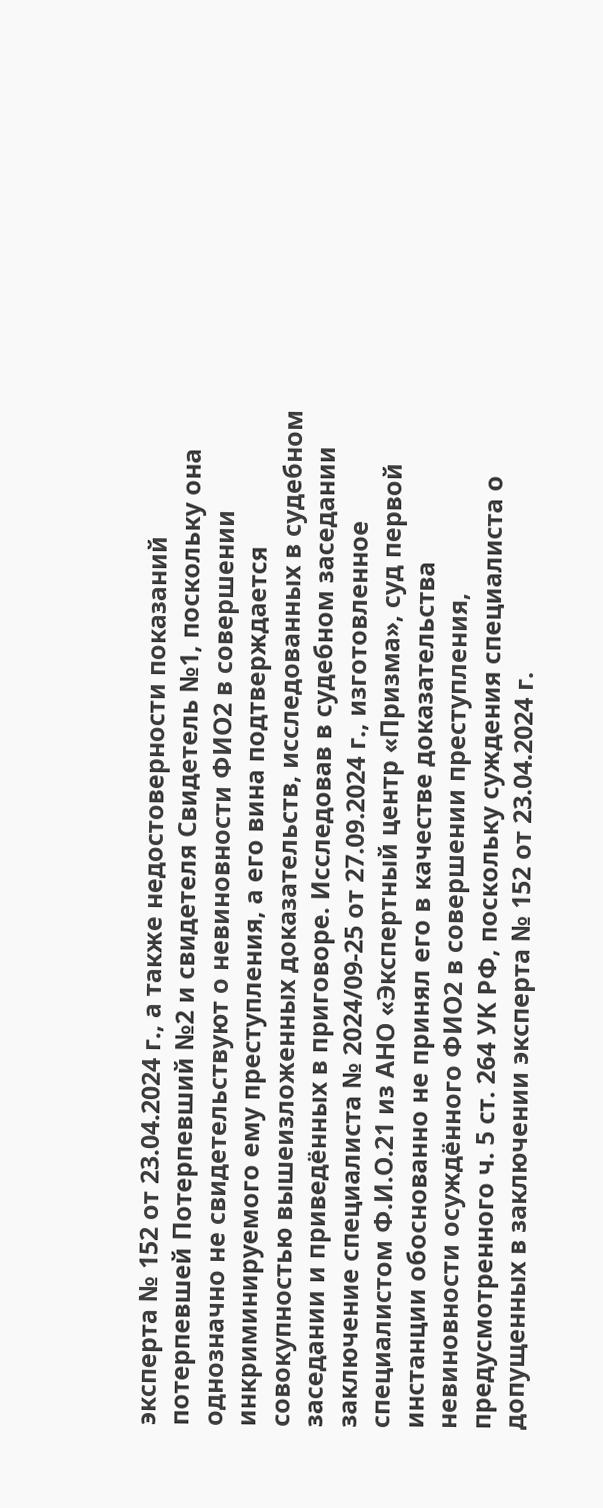эксперта № 152 от 23.04.2024 г., а также недостоверности показаний потерпевшей Потерпевший №2 и свидетеля Свидетель №1, поскольку она однозначно не свидетельствуют о невиновности ФИО2 в совершении инкриминируемого ему преступления, а его вина подтверждается совокупностью вышеизложенных доказательств, исследованных в судебном заседании и приведённых в приговоре. Исследовав в судебном заседании заключение специалиста № 2024/09-25 от 27.09.2024 г., изготовленное специалистом Ф.И.О.21 из АНО «Экспертный центр «Призма», суд первой инстанции обоснованно не принял его в качестве доказательства невиновности осуждённого ФИО2 в совершении преступления, предусмотренного ч. 5 ст. 264 УК РФ, поскольку суждения специалиста о допущенных в заключении эксперта № 152 от 23.04.2024 г.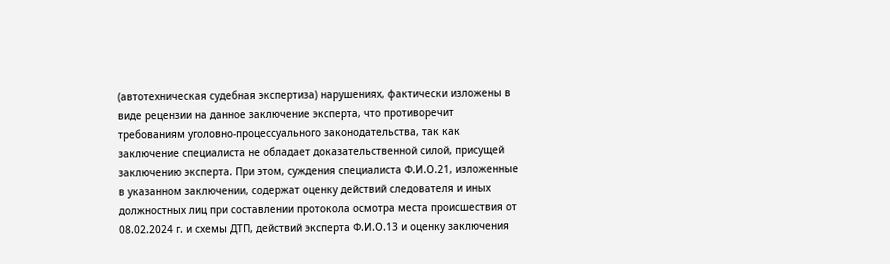(автотехническая судебная экспертиза) нарушениях, фактически изложены в виде рецензии на данное заключение эксперта, что противоречит требованиям уголовно-процессуального законодательства, так как заключение специалиста не обладает доказательственной силой, присущей заключению эксперта. При этом, суждения специалиста Ф.И.О.21, изложенные в указанном заключении, содержат оценку действий следователя и иных должностных лиц при составлении протокола осмотра места происшествия от 08.02.2024 г. и схемы ДТП, действий эксперта Ф.И.О.13 и оценку заключения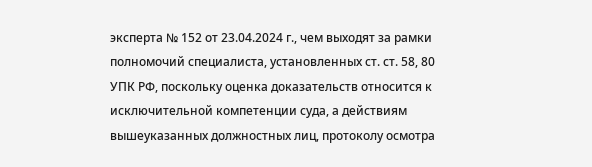эксперта № 152 от 23.04.2024 г., чем выходят за рамки полномочий специалиста, установленных ст. ст. 58, 80 УПК РФ, поскольку оценка доказательств относится к исключительной компетенции суда, а действиям вышеуказанных должностных лиц, протоколу осмотра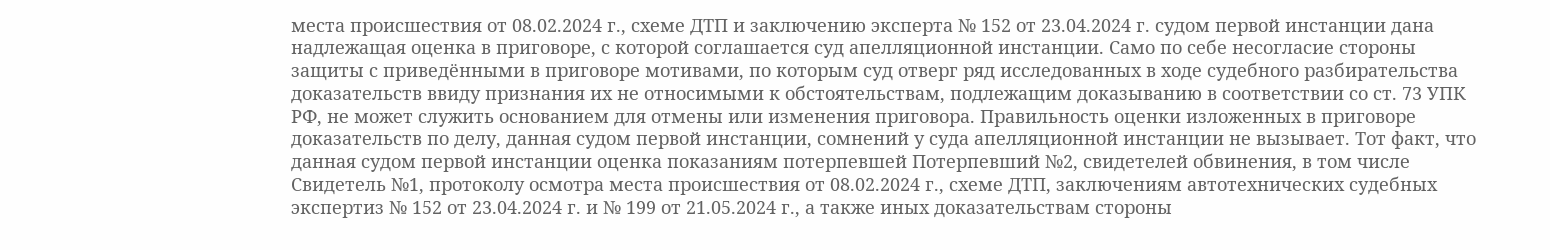места происшествия от 08.02.2024 г., схеме ДТП и заключению эксперта № 152 от 23.04.2024 г. судом первой инстанции дана надлежащая оценка в приговоре, с которой соглашается суд апелляционной инстанции. Само по себе несогласие стороны защиты с приведёнными в приговоре мотивами, по которым суд отверг ряд исследованных в ходе судебного разбирательства доказательств ввиду признания их не относимыми к обстоятельствам, подлежащим доказыванию в соответствии со ст. 73 УПК РФ, не может служить основанием для отмены или изменения приговора. Правильность оценки изложенных в приговоре доказательств по делу, данная судом первой инстанции, сомнений у суда апелляционной инстанции не вызывает. Тот факт, что данная судом первой инстанции оценка показаниям потерпевшей Потерпевший №2, свидетелей обвинения, в том числе Свидетель №1, протоколу осмотра места происшествия от 08.02.2024 г., схеме ДТП, заключениям автотехнических судебных экспертиз № 152 от 23.04.2024 г. и № 199 от 21.05.2024 г., а также иных доказательствам стороны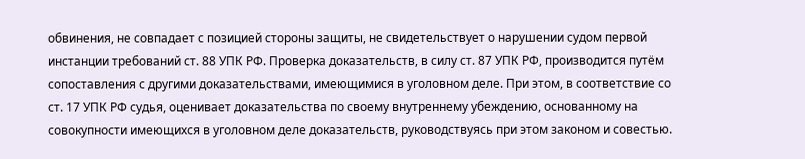обвинения, не совпадает с позицией стороны защиты, не свидетельствует о нарушении судом первой инстанции требований ст. 88 УПК РФ. Проверка доказательств, в силу ст. 87 УПК РФ, производится путём сопоставления с другими доказательствами, имеющимися в уголовном деле. При этом, в соответствие со ст. 17 УПК РФ судья, оценивает доказательства по своему внутреннему убеждению, основанному на совокупности имеющихся в уголовном деле доказательств, руководствуясь при этом законом и совестью.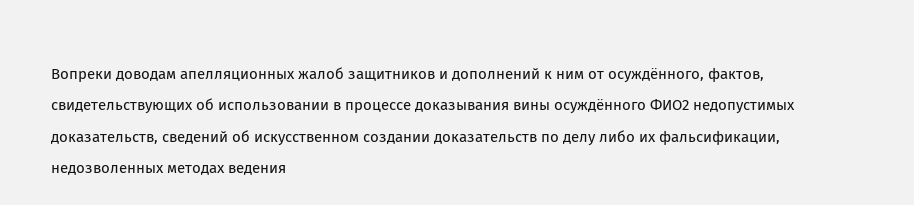Вопреки доводам апелляционных жалоб защитников и дополнений к ним от осуждённого, фактов, свидетельствующих об использовании в процессе доказывания вины осуждённого ФИО2 недопустимых доказательств, сведений об искусственном создании доказательств по делу либо их фальсификации, недозволенных методах ведения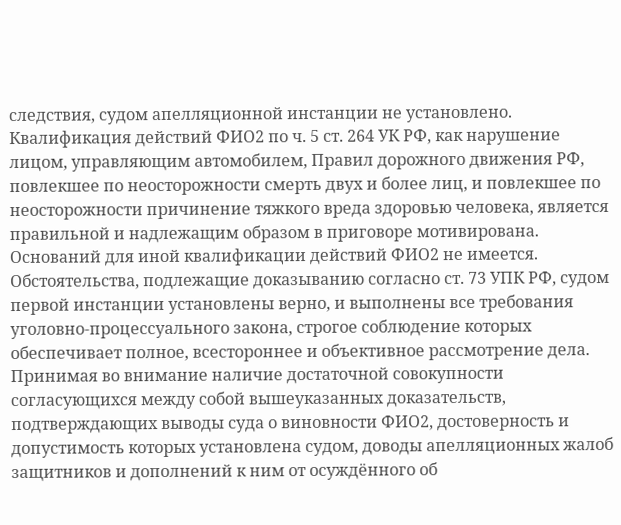следствия, судом апелляционной инстанции не установлено. Квалификация действий ФИО2 по ч. 5 ст. 264 УК РФ, как нарушение лицом, управляющим автомобилем, Правил дорожного движения РФ, повлекшее по неосторожности смерть двух и более лиц, и повлекшее по неосторожности причинение тяжкого вреда здоровью человека, является правильной и надлежащим образом в приговоре мотивирована. Оснований для иной квалификации действий ФИО2 не имеется. Обстоятельства, подлежащие доказыванию согласно ст. 73 УПК РФ, судом первой инстанции установлены верно, и выполнены все требования уголовно-процессуального закона, строгое соблюдение которых обеспечивает полное, всестороннее и объективное рассмотрение дела. Принимая во внимание наличие достаточной совокупности согласующихся между собой вышеуказанных доказательств, подтверждающих выводы суда о виновности ФИО2, достоверность и допустимость которых установлена судом, доводы апелляционных жалоб защитников и дополнений к ним от осуждённого об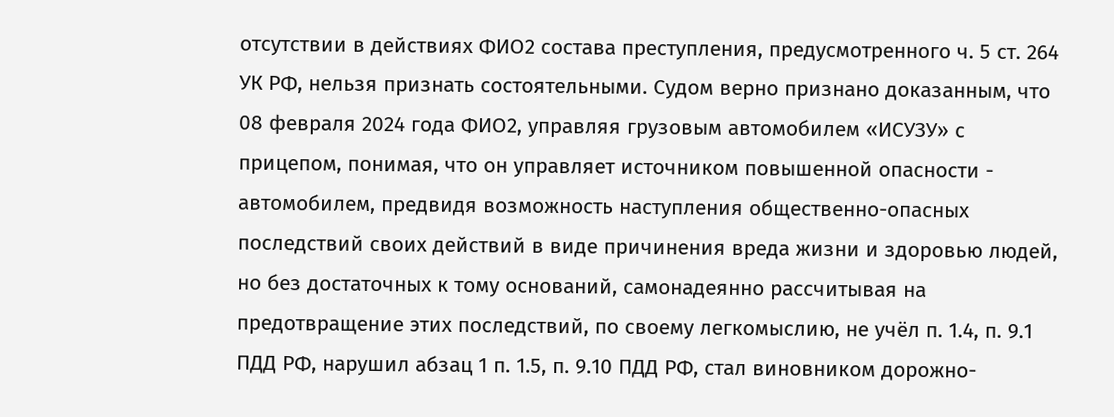отсутствии в действиях ФИО2 состава преступления, предусмотренного ч. 5 ст. 264 УК РФ, нельзя признать состоятельными. Судом верно признано доказанным, что 08 февраля 2024 года ФИО2, управляя грузовым автомобилем «ИСУЗУ» с прицепом, понимая, что он управляет источником повышенной опасности - автомобилем, предвидя возможность наступления общественно-опасных последствий своих действий в виде причинения вреда жизни и здоровью людей, но без достаточных к тому оснований, самонадеянно рассчитывая на предотвращение этих последствий, по своему легкомыслию, не учёл п. 1.4, п. 9.1 ПДД РФ, нарушил абзац 1 п. 1.5, п. 9.10 ПДД РФ, стал виновником дорожно-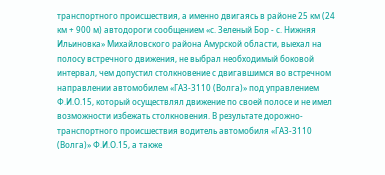транспортного происшествия, а именно двигаясь в районе 25 км (24 км + 900 м) автодороги сообщением «с. Зеленый Бор - с. Нижняя Ильиновка» Михайловского района Амурской области, выехал на полосу встречного движения, не выбрал необходимый боковой интервал, чем допустил столкновение с двигавшимся во встречном направлении автомобилем «ГАЗ-3110 (Волга)» под управлением Ф.И.О.15, который осуществлял движение по своей полосе и не имел возможности избежать столкновения. В результате дорожно-транспортного происшествия водитель автомобиля «ГАЗ-3110 (Волга)» Ф.И.О.15, а также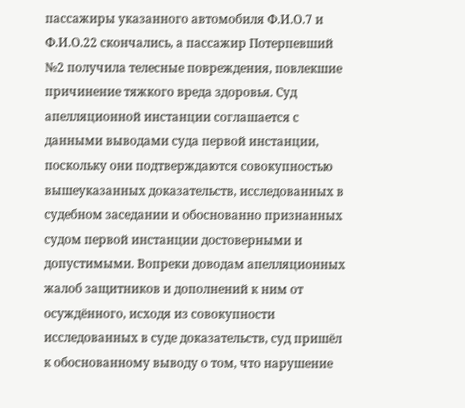пассажиры указанного автомобиля Ф.И.О.7 и Ф.И.О.22 скончались, а пассажир Потерпевший №2 получила телесные повреждения, повлекшие причинение тяжкого вреда здоровья. Суд апелляционной инстанции соглашается с данными выводами суда первой инстанции, поскольку они подтверждаются совокупностью вышеуказанных доказательств, исследованных в судебном заседании и обоснованно признанных судом первой инстанции достоверными и допустимыми. Вопреки доводам апелляционных жалоб защитников и дополнений к ним от осуждённого, исходя из совокупности исследованных в суде доказательств, суд пришёл к обоснованному выводу о том, что нарушение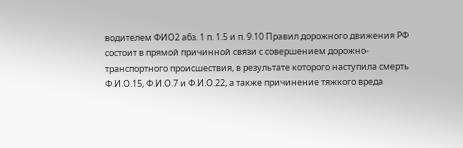водителем ФИО2 абз. 1 п. 1.5 и п. 9.10 Правил дорожного движения РФ состоит в прямой причинной связи с совершением дорожно-транспортного происшествия, в результате которого наступила смерть Ф.И.О.15, Ф.И.О.7 и Ф.И.О.22, а также причинение тяжкого вреда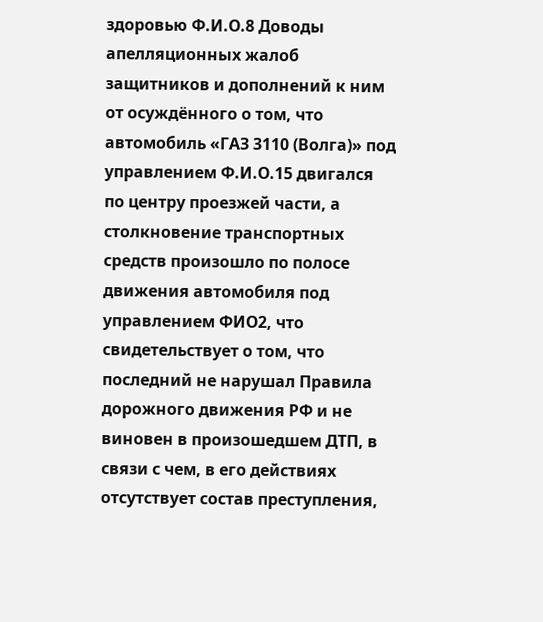здоровью Ф.И.О.8 Доводы апелляционных жалоб защитников и дополнений к ним от осуждённого о том, что автомобиль «ГАЗ 3110 (Волга)» под управлением Ф.И.О.15 двигался по центру проезжей части, а столкновение транспортных средств произошло по полосе движения автомобиля под управлением ФИО2, что свидетельствует о том, что последний не нарушал Правила дорожного движения РФ и не виновен в произошедшем ДТП, в связи с чем, в его действиях отсутствует состав преступления,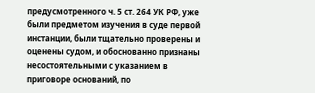предусмотренного ч. 5 ст. 264 УК РФ, уже были предметом изучения в суде первой инстанции, были тщательно проверены и оценены судом, и обоснованно признаны несостоятельными с указанием в приговоре оснований, по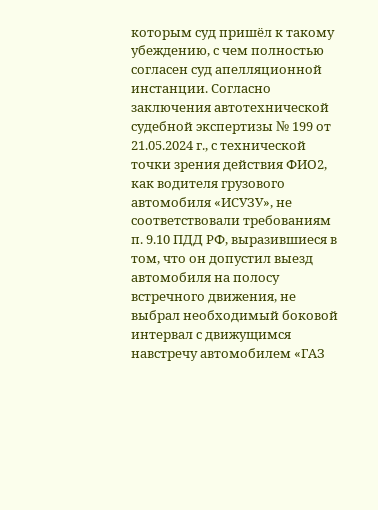которым суд пришёл к такому убеждению, с чем полностью согласен суд апелляционной инстанции. Согласно заключения автотехнической судебной экспертизы № 199 от 21.05.2024 г., с технической точки зрения действия ФИО2, как водителя грузового автомобиля «ИСУЗУ», не соответствовали требованиям п. 9.10 ПДД РФ, выразившиеся в том, что он допустил выезд автомобиля на полосу встречного движения, не выбрал необходимый боковой интервал с движущимся навстречу автомобилем «ГАЗ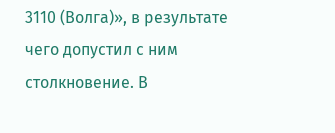3110 (Волга)», в результате чего допустил с ним столкновение. В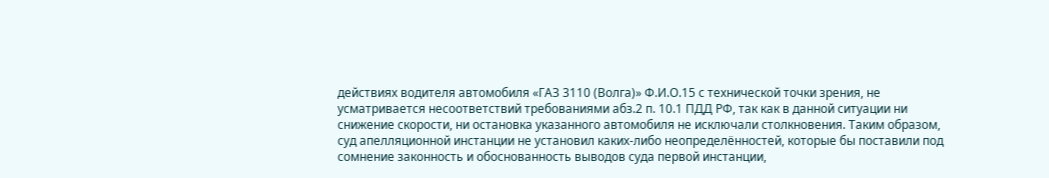действиях водителя автомобиля «ГАЗ 3110 (Волга)» Ф.И.О.15 с технической точки зрения, не усматривается несоответствий требованиями абз.2 п. 10.1 ПДД РФ, так как в данной ситуации ни снижение скорости, ни остановка указанного автомобиля не исключали столкновения. Таким образом, суд апелляционной инстанции не установил каких-либо неопределённостей, которые бы поставили под сомнение законность и обоснованность выводов суда первой инстанции,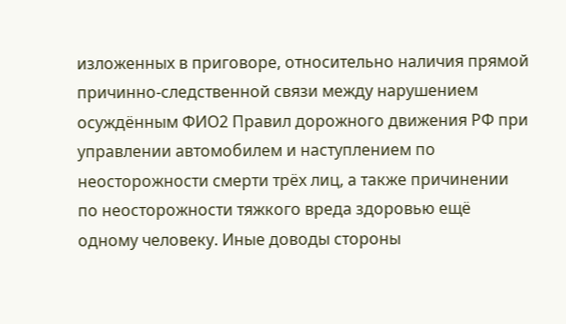изложенных в приговоре, относительно наличия прямой причинно-следственной связи между нарушением осуждённым ФИО2 Правил дорожного движения РФ при управлении автомобилем и наступлением по неосторожности смерти трёх лиц, а также причинении по неосторожности тяжкого вреда здоровью ещё одному человеку. Иные доводы стороны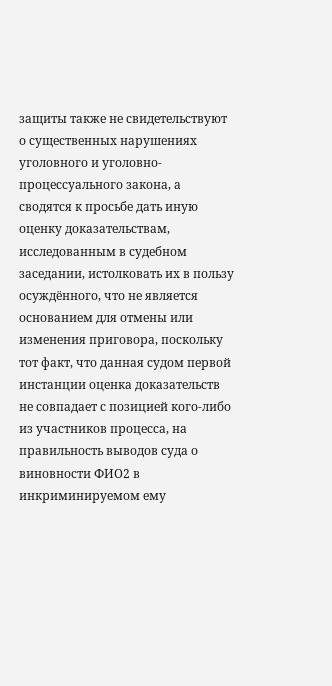защиты также не свидетельствуют о существенных нарушениях уголовного и уголовно-процессуального закона, а сводятся к просьбе дать иную оценку доказательствам, исследованным в судебном заседании, истолковать их в пользу осуждённого, что не является основанием для отмены или изменения приговора, поскольку тот факт, что данная судом первой инстанции оценка доказательств не совпадает с позицией кого-либо из участников процесса, на правильность выводов суда о виновности ФИО2 в инкриминируемом ему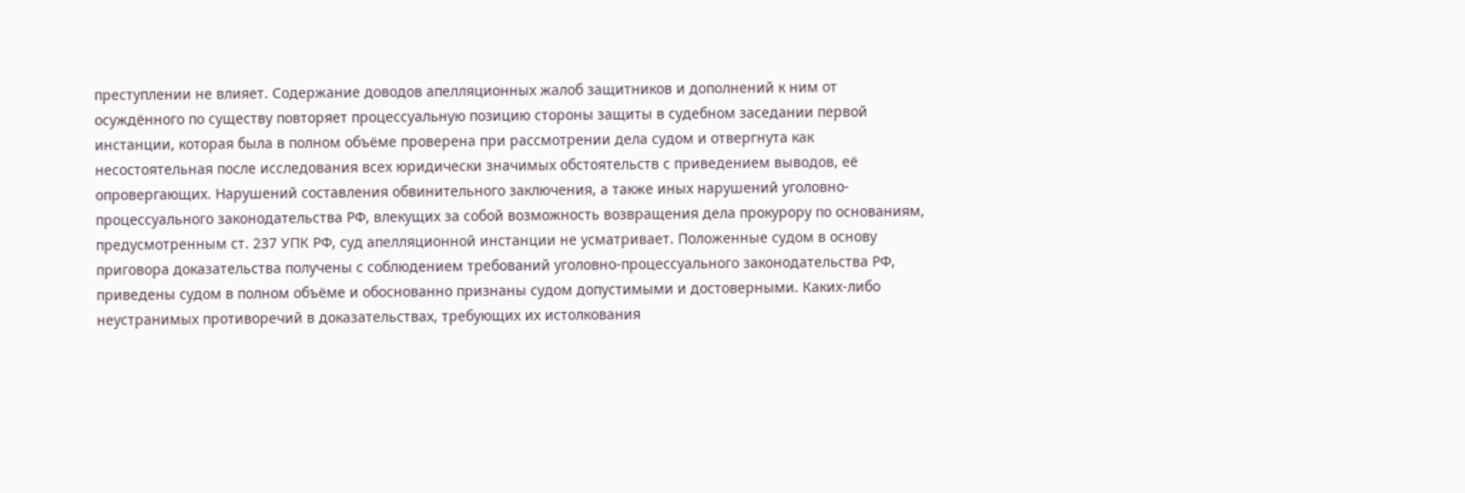преступлении не влияет. Содержание доводов апелляционных жалоб защитников и дополнений к ним от осуждённого по существу повторяет процессуальную позицию стороны защиты в судебном заседании первой инстанции, которая была в полном объёме проверена при рассмотрении дела судом и отвергнута как несостоятельная после исследования всех юридически значимых обстоятельств с приведением выводов, её опровергающих. Нарушений составления обвинительного заключения, а также иных нарушений уголовно-процессуального законодательства РФ, влекущих за собой возможность возвращения дела прокурору по основаниям, предусмотренным ст. 237 УПК РФ, суд апелляционной инстанции не усматривает. Положенные судом в основу приговора доказательства получены с соблюдением требований уголовно-процессуального законодательства РФ, приведены судом в полном объёме и обоснованно признаны судом допустимыми и достоверными. Каких-либо неустранимых противоречий в доказательствах, требующих их истолкования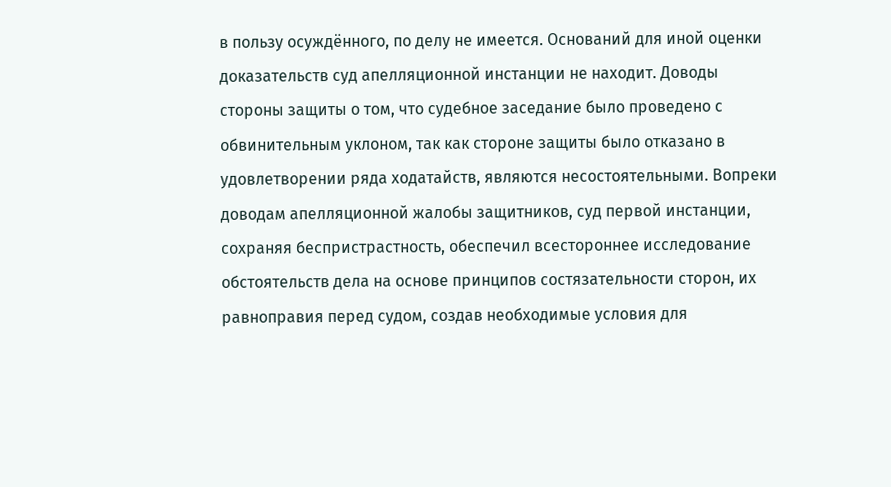в пользу осуждённого, по делу не имеется. Оснований для иной оценки доказательств суд апелляционной инстанции не находит. Доводы стороны защиты о том, что судебное заседание было проведено с обвинительным уклоном, так как стороне защиты было отказано в удовлетворении ряда ходатайств, являются несостоятельными. Вопреки доводам апелляционной жалобы защитников, суд первой инстанции, сохраняя беспристрастность, обеспечил всестороннее исследование обстоятельств дела на основе принципов состязательности сторон, их равноправия перед судом, создав необходимые условия для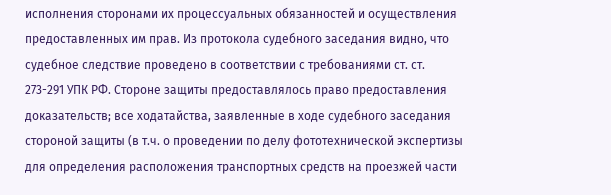исполнения сторонами их процессуальных обязанностей и осуществления предоставленных им прав. Из протокола судебного заседания видно, что судебное следствие проведено в соответствии с требованиями ст. ст. 273-291 УПК РФ. Стороне защиты предоставлялось право предоставления доказательств; все ходатайства, заявленные в ходе судебного заседания стороной защиты (в т.ч. о проведении по делу фототехнической экспертизы для определения расположения транспортных средств на проезжей части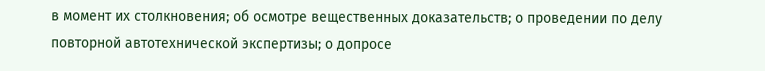в момент их столкновения; об осмотре вещественных доказательств; о проведении по делу повторной автотехнической экспертизы; о допросе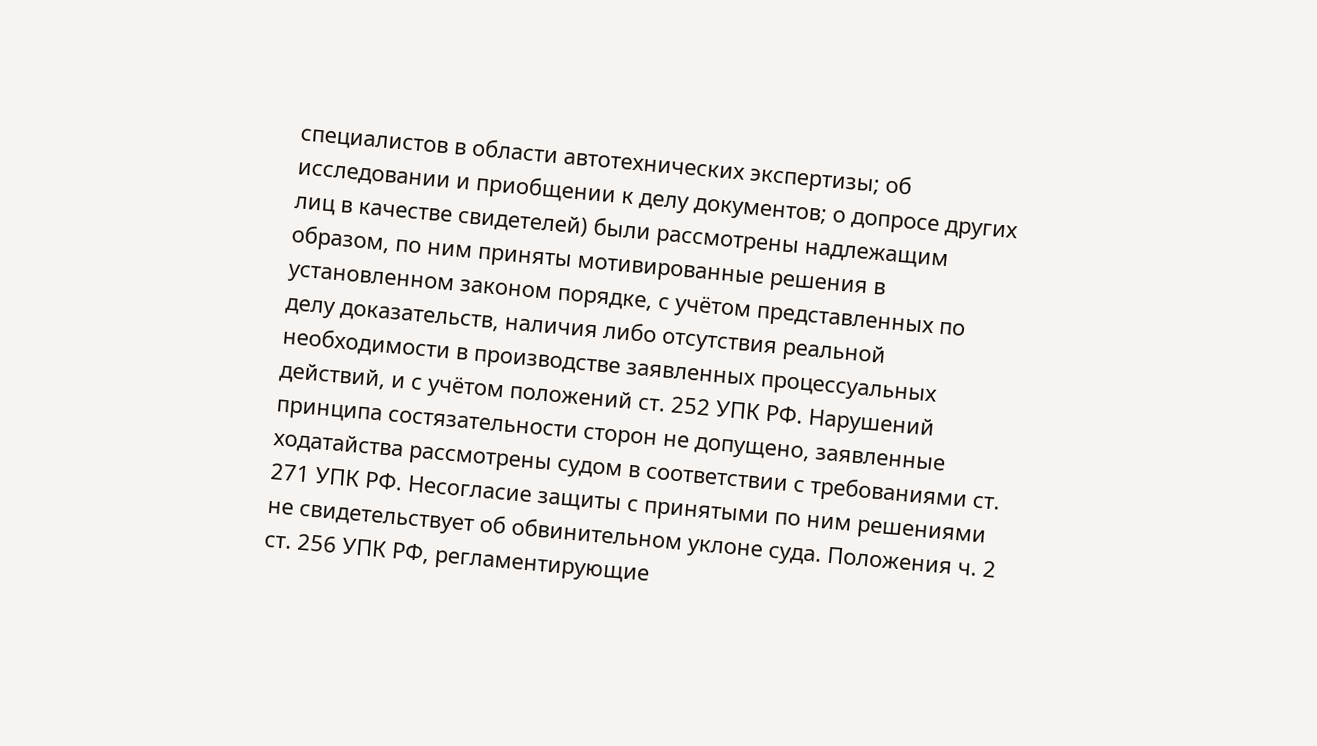специалистов в области автотехнических экспертизы; об исследовании и приобщении к делу документов; о допросе других лиц в качестве свидетелей) были рассмотрены надлежащим образом, по ним приняты мотивированные решения в установленном законом порядке, с учётом представленных по делу доказательств, наличия либо отсутствия реальной необходимости в производстве заявленных процессуальных действий, и с учётом положений ст. 252 УПК РФ. Нарушений принципа состязательности сторон не допущено, заявленные ходатайства рассмотрены судом в соответствии с требованиями ст. 271 УПК РФ. Несогласие защиты с принятыми по ним решениями не свидетельствует об обвинительном уклоне суда. Положения ч. 2 ст. 256 УПК РФ, регламентирующие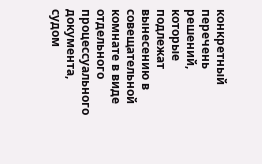конкретный перечень решений, которые подлежат вынесению в совещательной комнате в виде отдельного процессуального документа, судом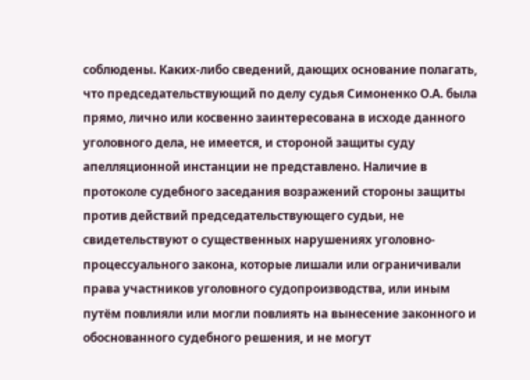соблюдены. Каких-либо сведений, дающих основание полагать, что председательствующий по делу судья Симоненко О.А. была прямо, лично или косвенно заинтересована в исходе данного уголовного дела, не имеется, и стороной защиты суду апелляционной инстанции не представлено. Наличие в протоколе судебного заседания возражений стороны защиты против действий председательствующего судьи, не свидетельствуют о существенных нарушениях уголовно-процессуального закона, которые лишали или ограничивали права участников уголовного судопроизводства, или иным путём повлияли или могли повлиять на вынесение законного и обоснованного судебного решения, и не могут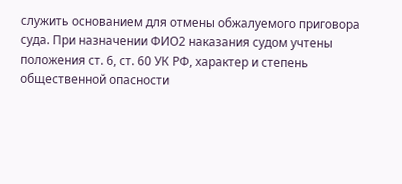служить основанием для отмены обжалуемого приговора суда. При назначении ФИО2 наказания судом учтены положения ст. 6, ст. 60 УК РФ, характер и степень общественной опасности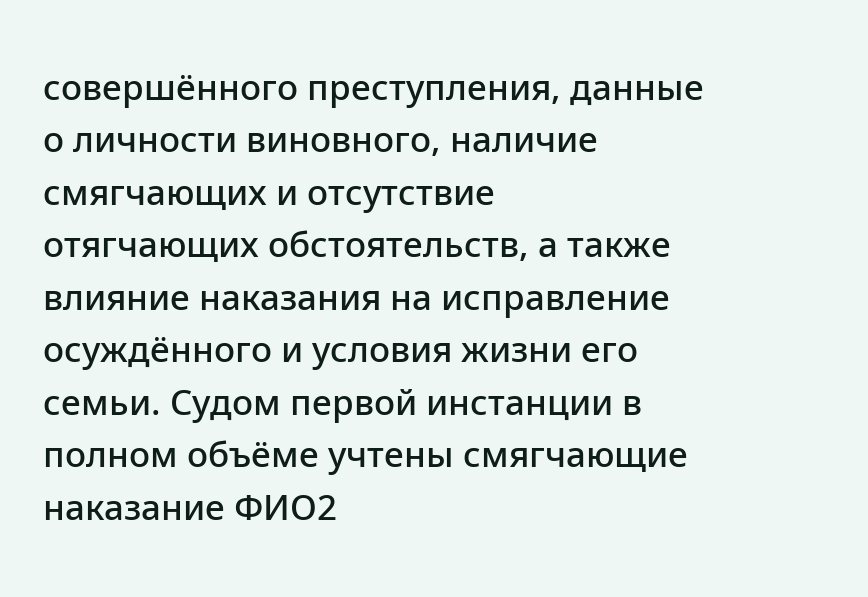совершённого преступления, данные о личности виновного, наличие смягчающих и отсутствие отягчающих обстоятельств, а также влияние наказания на исправление осуждённого и условия жизни его семьи. Судом первой инстанции в полном объёме учтены смягчающие наказание ФИО2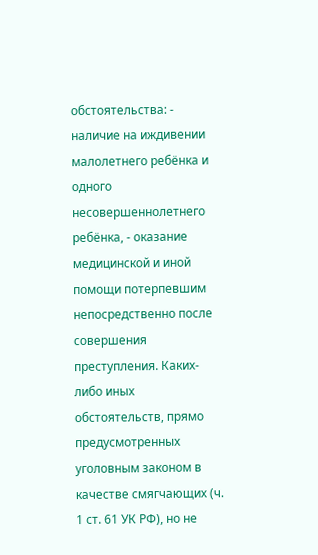обстоятельства: - наличие на иждивении малолетнего ребёнка и одного несовершеннолетнего ребёнка, - оказание медицинской и иной помощи потерпевшим непосредственно после совершения преступления. Каких-либо иных обстоятельств, прямо предусмотренных уголовным законом в качестве смягчающих (ч. 1 ст. 61 УК РФ), но не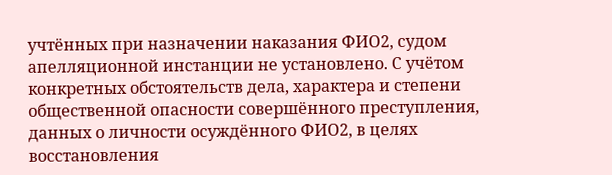учтённых при назначении наказания ФИО2, судом апелляционной инстанции не установлено. С учётом конкретных обстоятельств дела, характера и степени общественной опасности совершённого преступления, данных о личности осуждённого ФИО2, в целях восстановления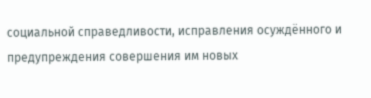социальной справедливости, исправления осуждённого и предупреждения совершения им новых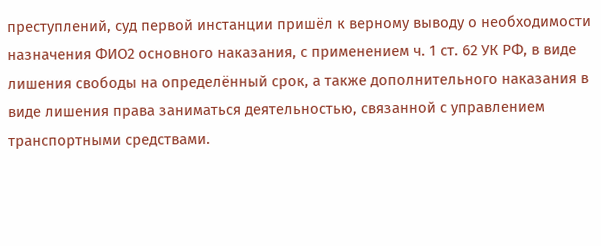преступлений, суд первой инстанции пришёл к верному выводу о необходимости назначения ФИО2 основного наказания, с применением ч. 1 ст. 62 УК РФ, в виде лишения свободы на определённый срок, а также дополнительного наказания в виде лишения права заниматься деятельностью, связанной с управлением транспортными средствами.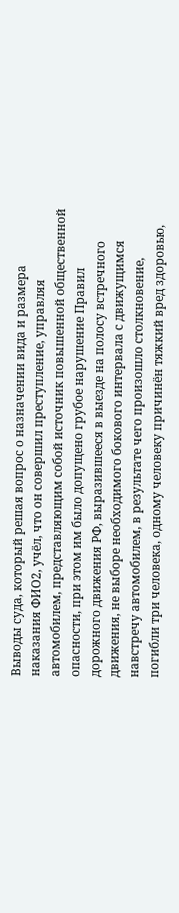Выводы суда, который решая вопрос о назначении вида и размера наказания ФИО2, учёл, что он совершил преступление, управляя автомобилем, представляющим собой источник повышенной общественной опасности, при этом им было допущено грубое нарушение Правил дорожного движения РФ, выразившееся в выезде на полосу встречного движения, не выборе необходимого бокового интервала с движущимся навстречу автомобилем, в результате чего произошло столкновение, погибли три человека, одному человеку причинён тяжкий вред здоровью,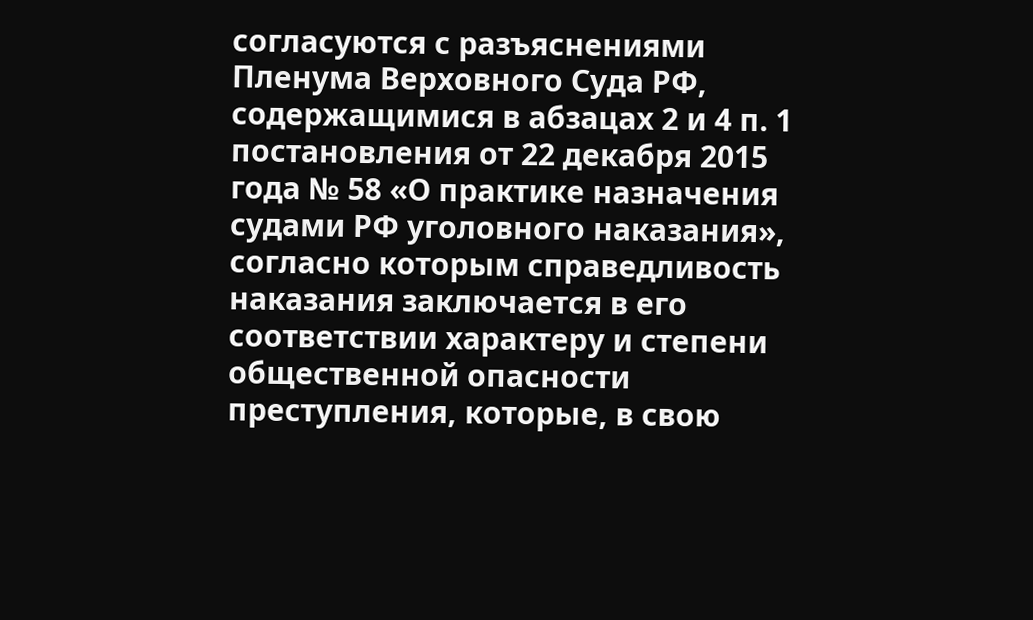согласуются с разъяснениями Пленума Верховного Суда РФ, содержащимися в абзацах 2 и 4 п. 1 постановления от 22 декабря 2015 года № 58 «О практике назначения судами РФ уголовного наказания», согласно которым справедливость наказания заключается в его соответствии характеру и степени общественной опасности преступления, которые, в свою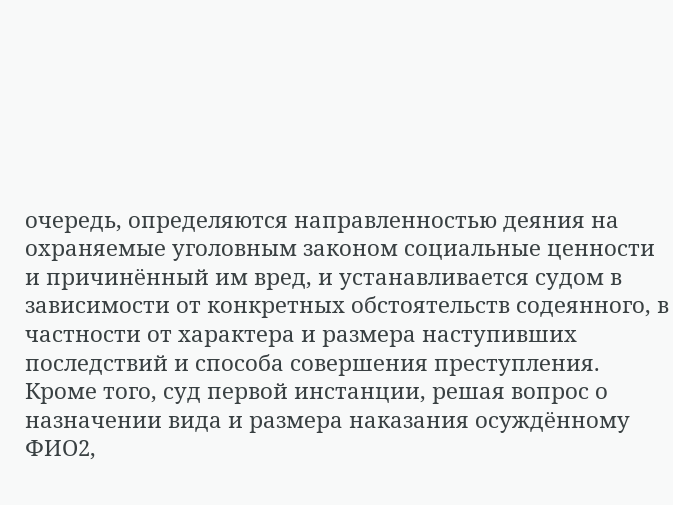очередь, определяются направленностью деяния на охраняемые уголовным законом социальные ценности и причинённый им вред, и устанавливается судом в зависимости от конкретных обстоятельств содеянного, в частности от характера и размера наступивших последствий и способа совершения преступления. Кроме того, суд первой инстанции, решая вопрос о назначении вида и размера наказания осуждённому ФИО2,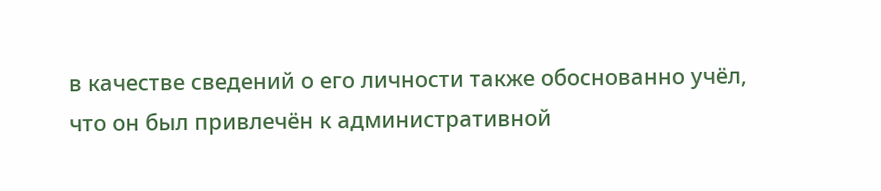в качестве сведений о его личности также обоснованно учёл, что он был привлечён к административной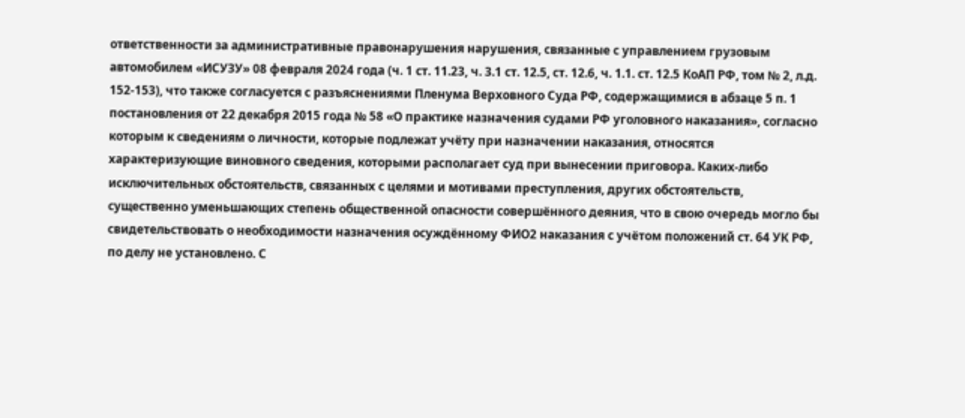ответственности за административные правонарушения нарушения, связанные с управлением грузовым автомобилем «ИСУЗУ» 08 февраля 2024 года (ч. 1 ст. 11.23, ч. 3.1 ст. 12.5, ст. 12.6, ч. 1.1. ст. 12.5 КоАП РФ, том № 2, л.д. 152-153), что также согласуется с разъяснениями Пленума Верховного Суда РФ, содержащимися в абзаце 5 п. 1 постановления от 22 декабря 2015 года № 58 «О практике назначения судами РФ уголовного наказания», согласно которым к сведениям о личности, которые подлежат учёту при назначении наказания, относятся характеризующие виновного сведения, которыми располагает суд при вынесении приговора. Каких-либо исключительных обстоятельств, связанных с целями и мотивами преступления, других обстоятельств, существенно уменьшающих степень общественной опасности совершённого деяния, что в свою очередь могло бы свидетельствовать о необходимости назначения осуждённому ФИО2 наказания с учётом положений ст. 64 УК РФ, по делу не установлено. С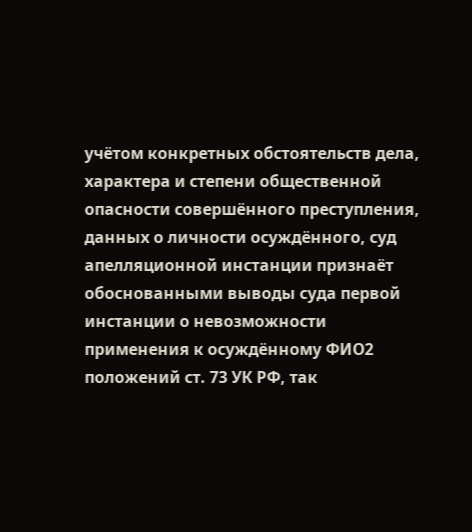учётом конкретных обстоятельств дела, характера и степени общественной опасности совершённого преступления, данных о личности осуждённого, суд апелляционной инстанции признаёт обоснованными выводы суда первой инстанции о невозможности применения к осуждённому ФИО2 положений ст. 73 УК РФ, так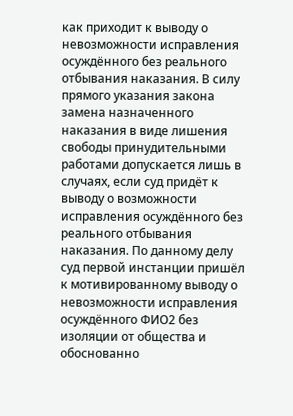как приходит к выводу о невозможности исправления осуждённого без реального отбывания наказания. В силу прямого указания закона замена назначенного наказания в виде лишения свободы принудительными работами допускается лишь в случаях, если суд придёт к выводу о возможности исправления осуждённого без реального отбывания наказания. По данному делу суд первой инстанции пришёл к мотивированному выводу о невозможности исправления осуждённого ФИО2 без изоляции от общества и обоснованно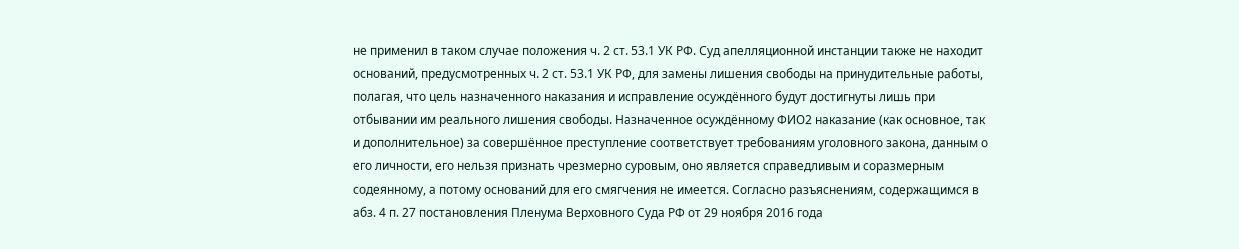не применил в таком случае положения ч. 2 ст. 53.1 УК РФ. Суд апелляционной инстанции также не находит оснований, предусмотренных ч. 2 ст. 53.1 УК РФ, для замены лишения свободы на принудительные работы, полагая, что цель назначенного наказания и исправление осуждённого будут достигнуты лишь при отбывании им реального лишения свободы. Назначенное осуждённому ФИО2 наказание (как основное, так и дополнительное) за совершённое преступление соответствует требованиям уголовного закона, данным о его личности, его нельзя признать чрезмерно суровым, оно является справедливым и соразмерным содеянному, а потому оснований для его смягчения не имеется. Согласно разъяснениям, содержащимся в абз. 4 п. 27 постановления Пленума Верховного Суда РФ от 29 ноября 2016 года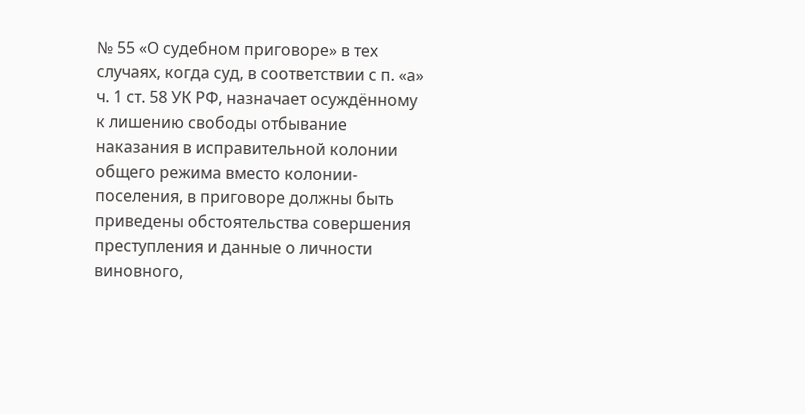№ 55 «О судебном приговоре» в тех случаях, когда суд, в соответствии с п. «а» ч. 1 ст. 58 УК РФ, назначает осуждённому к лишению свободы отбывание наказания в исправительной колонии общего режима вместо колонии-поселения, в приговоре должны быть приведены обстоятельства совершения преступления и данные о личности виновного,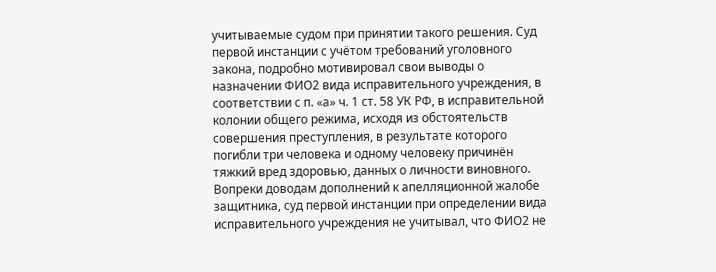учитываемые судом при принятии такого решения. Суд первой инстанции с учётом требований уголовного закона, подробно мотивировал свои выводы о назначении ФИО2 вида исправительного учреждения, в соответствии с п. «а» ч. 1 ст. 58 УК РФ, в исправительной колонии общего режима, исходя из обстоятельств совершения преступления, в результате которого погибли три человека и одному человеку причинён тяжкий вред здоровью, данных о личности виновного. Вопреки доводам дополнений к апелляционной жалобе защитника, суд первой инстанции при определении вида исправительного учреждения не учитывал, что ФИО2 не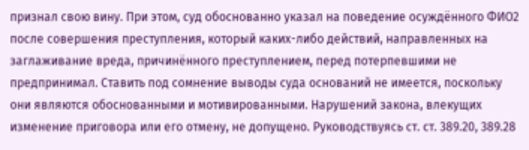признал свою вину. При этом, суд обоснованно указал на поведение осуждённого ФИО2 после совершения преступления, который каких-либо действий, направленных на заглаживание вреда, причинённого преступлением, перед потерпевшими не предпринимал. Ставить под сомнение выводы суда оснований не имеется, поскольку они являются обоснованными и мотивированными. Нарушений закона, влекущих изменение приговора или его отмену, не допущено. Руководствуясь ст. ст. 389.20, 389.28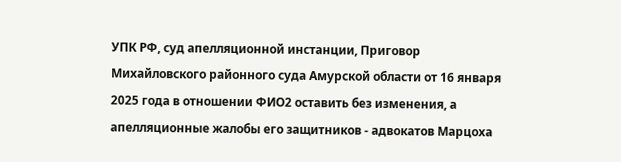УПК РФ, суд апелляционной инстанции, Приговор Михайловского районного суда Амурской области от 16 января 2025 года в отношении ФИО2 оставить без изменения, а апелляционные жалобы его защитников - адвокатов Марцоха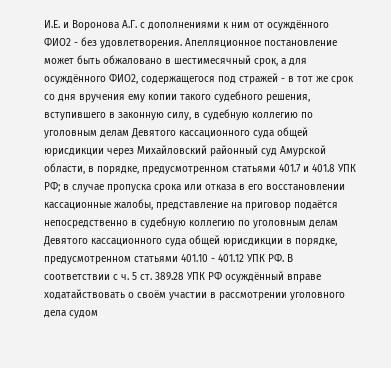И.Е. и Воронова А.Г. с дополнениями к ним от осуждённого ФИО2 - без удовлетворения. Апелляционное постановление может быть обжаловано в шестимесячный срок, а для осуждённого ФИО2, содержащегося под стражей - в тот же срок со дня вручения ему копии такого судебного решения, вступившего в законную силу, в судебную коллегию по уголовным делам Девятого кассационного суда общей юрисдикции через Михайловский районный суд Амурской области, в порядке, предусмотренном статьями 401.7 и 401.8 УПК РФ; в случае пропуска срока или отказа в его восстановлении кассационные жалобы, представление на приговор подаётся непосредственно в судебную коллегию по уголовным делам Девятого кассационного суда общей юрисдикции в порядке, предусмотренном статьями 401.10 - 401.12 УПК РФ. В соответствии с ч. 5 ст. 389.28 УПК РФ осуждённый вправе ходатайствовать о своём участии в рассмотрении уголовного дела судом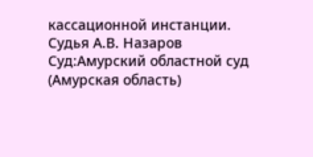кассационной инстанции. Судья А.В. Назаров Суд:Амурский областной суд (Амурская область)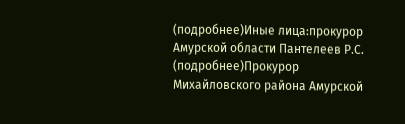(подробнее)Иные лица:прокурор Амурской области Пантелеев Р.С. (подробнее)Прокурор Михайловского района Амурской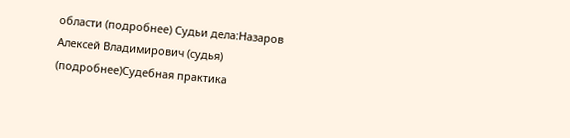области (подробнее) Судьи дела:Назаров Алексей Владимирович (судья) (подробнее)Судебная практика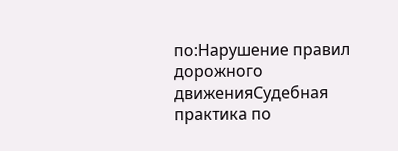по:Нарушение правил дорожного движенияСудебная практика по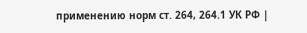применению норм ст. 264, 264.1 УК РФ |